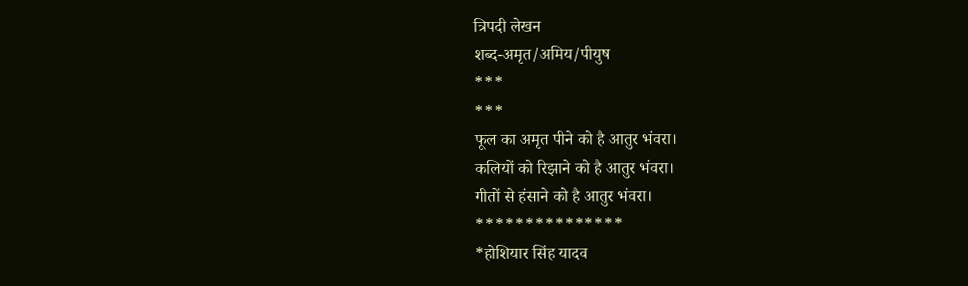त्रिपदी लेखन
शब्द-अमृत/अमिय/पीयुष
***
***
फूल का अमृत पीने को है आतुर भंवरा।
कलियों को रिझाने को है आतुर भंवरा।
गीतों से हंसाने को है आतुर भंवरा।
***************
*होशियार सिंह यादव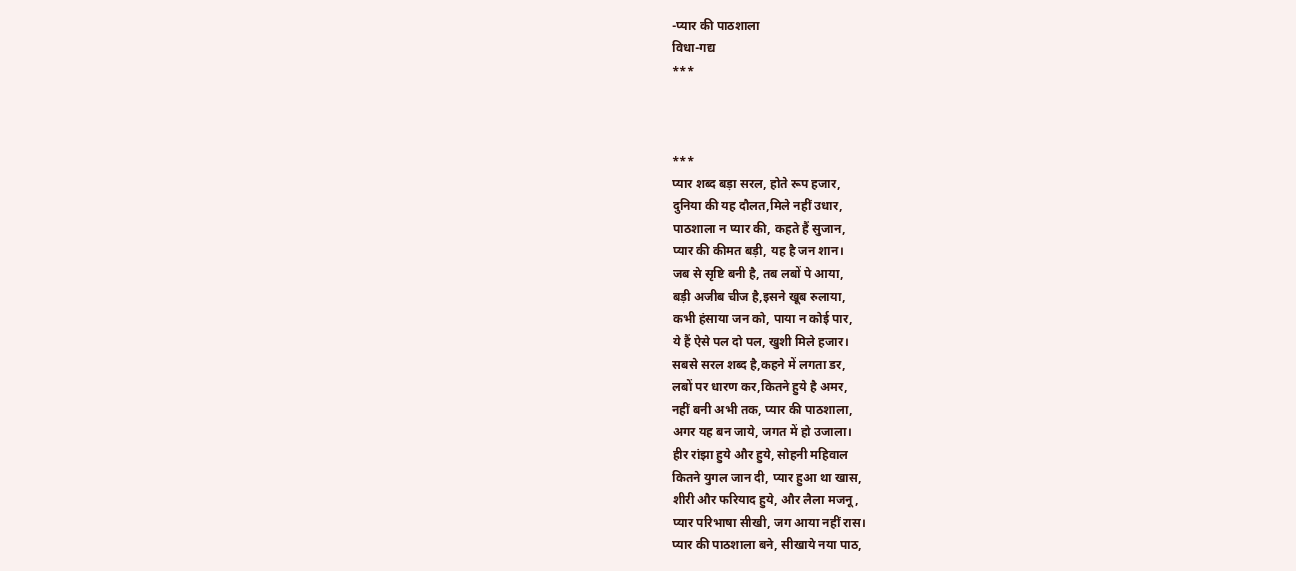-प्यार की पाठशाला
विधा-गद्य
***



***
प्यार शब्द बड़ा सरल, होते रूप हजार,
दुनिया की यह दौलत,मिले नहीं उधार,
पाठशाला न प्यार की, कहते हैं सुजान,
प्यार की कीमत बड़ी, यह है जन शान।
जब से सृष्टि बनी है, तब लबों पे आया,
बड़ी अजीब चीज है,इसने खूब रुलाया,
कभी हंसाया जन को, पाया न कोई पार,
ये हैं ऐसे पल दो पल, खुशी मिले हजार।
सबसे सरल शब्द है,कहने में लगता डर,
लबों पर धारण कर,कितने हुये है अमर,
नहीं बनी अभी तक, प्यार की पाठशाला,
अगर यह बन जाये, जगत में हो उजाला।
हीर रांझा हुये और हुये, सोहनी महिवाल
कितने युगल जान दी, प्यार हुआ था खास,
शीरी और फरियाद हुये, और लैला मजनू,
प्यार परिभाषा सीखी, जग आया नहीं रास।
प्यार की पाठशाला बने, सीखाये नया पाठ,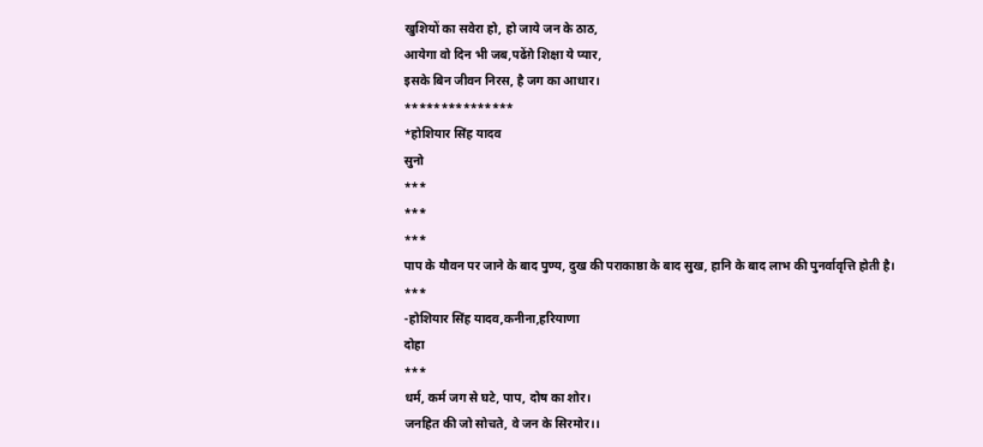खुशियों का सवेरा हो, हो जाये जन के ठाठ,
आयेगा वो दिन भी जब,पढेंग़े शिक्षा ये प्यार,
इसके बिन जीवन निरस, है जग का आधार।
***************
*होशियार सिंह यादव
सुनो
***
***
***
पाप के यौवन पर जाने के बाद पुण्य, दुख की पराकाष्ठा के बाद सुख, हानि के बाद लाभ की पुनर्वावृत्ति होती है।
***
-होशियार सिंह यादव,कनीना,हरियाणा
दोहा
***
धर्म, कर्म जग से घटे, पाप, दोष का शोर।
जनहित की जो सोचते, वे जन के सिरमोर।।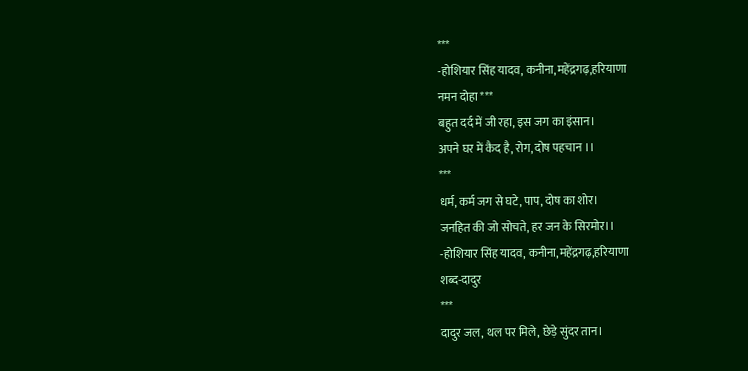***
-होशियार सिंह यादव, कनीना,महेंद्रगढ़,हरियाणा
नमन दोहा ***
बहुत दर्द में जी रहा, इस जग का इंसान।
अपने घर में कैद है, रोग, दोष पहचान ।।
***
धर्म, कर्म जग से घटे, पाप, दोष का शोर।
जनहित की जो सोचते, हर जन के सिरमोर।।
-होशियार सिंह यादव, कनीना,महेंद्रगढ़,हरियाणा
शब्द-दादुर
***
दादुर जल, थल पर मिले, छेड़े सुंदर तान।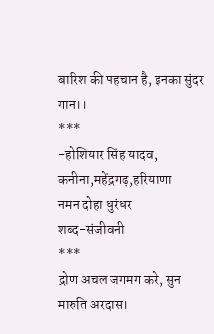बारिश की पहचान है, इनका सुंदर गान।।
***
-होशियार सिंह यादव, कनीना,महेंद्रगढ़,हरियाणा
नमन दोहा धुरंधर
शब्द-संजीवनी
***
द्रोण अचल जगमग करे, सुन मारुति अरदास।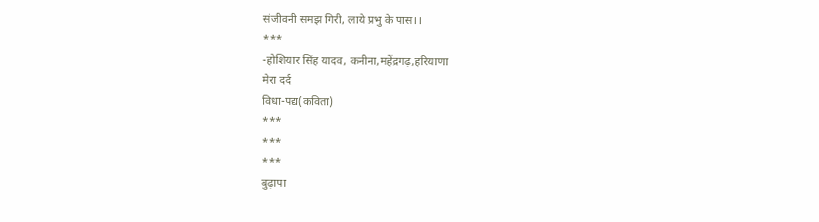संजीवनी समझ गिरी, लाये प्रभु के पास।।
***
-होशियार सिंह यादव, कनीना,महेंद्रगढ़,हरियाणा
मेरा दर्द
विधा-पद्य(कविता)
***
***
***
बुढ़ापा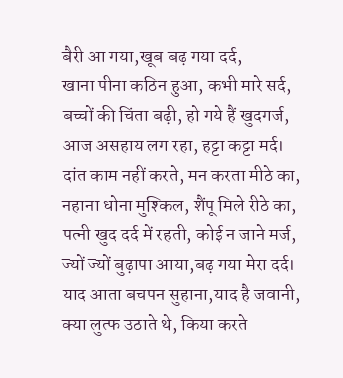बैरी आ गया,खूब बढ़ गया दर्द,
खाना पीना कठिन हुआ, कभी मारे सर्द,
बच्चों की चिंता बढ़ी, हो गये हैं खुदगर्ज,
आज असहाय लग रहा, हट्टा कट्टा मर्द।
दांत काम नहीं करते, मन करता मीठे का,
नहाना धोना मुश्किल, शैंपू मिले रीठे का,
पत्नी खुद दर्द में रहती, कोई न जाने मर्ज,
ज्यों ज्यों बुढ़ापा आया,बढ़ गया मेरा दर्द।
याद आता बचपन सुहाना,याद है जवानी,
क्या लुत्फ उठाते थे, किया करते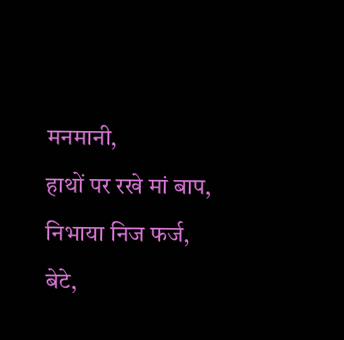मनमानी,
हाथों पर रखे मां बाप, निभाया निज फर्ज,
बेटे,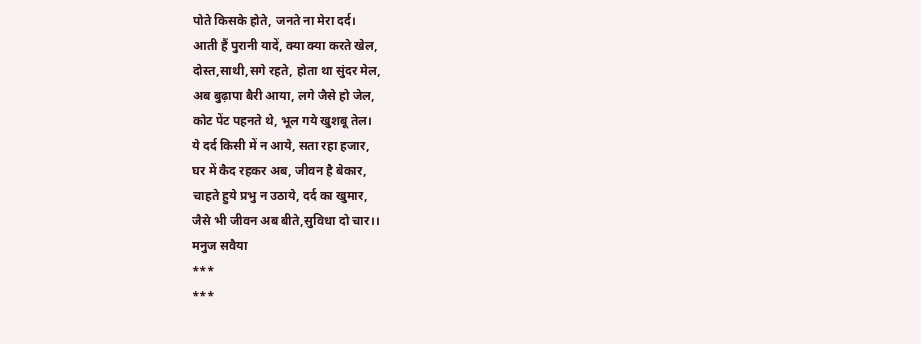पोते किसके होते, जनते ना मेरा दर्द।
आती हैं पुरानी यादें, क्या क्या करते खेल,
दोस्त,साथी,सगे रहते, होता था सुंदर मेल,
अब बुढ़ापा बैरी आया, लगे जैसे हो जेल,
कोट पेंट पहनते थे, भूल गये खुशबू तेल।
ये दर्द किसी में न आये, सता रहा हजार,
घर में कैद रहकर अब, जीवन है बेकार,
चाहते हुये प्रभु न उठाये, दर्द का खुमार,
जैसे भी जीवन अब बीते,सुविधा दो चार।।
मनुज सवैया
***
***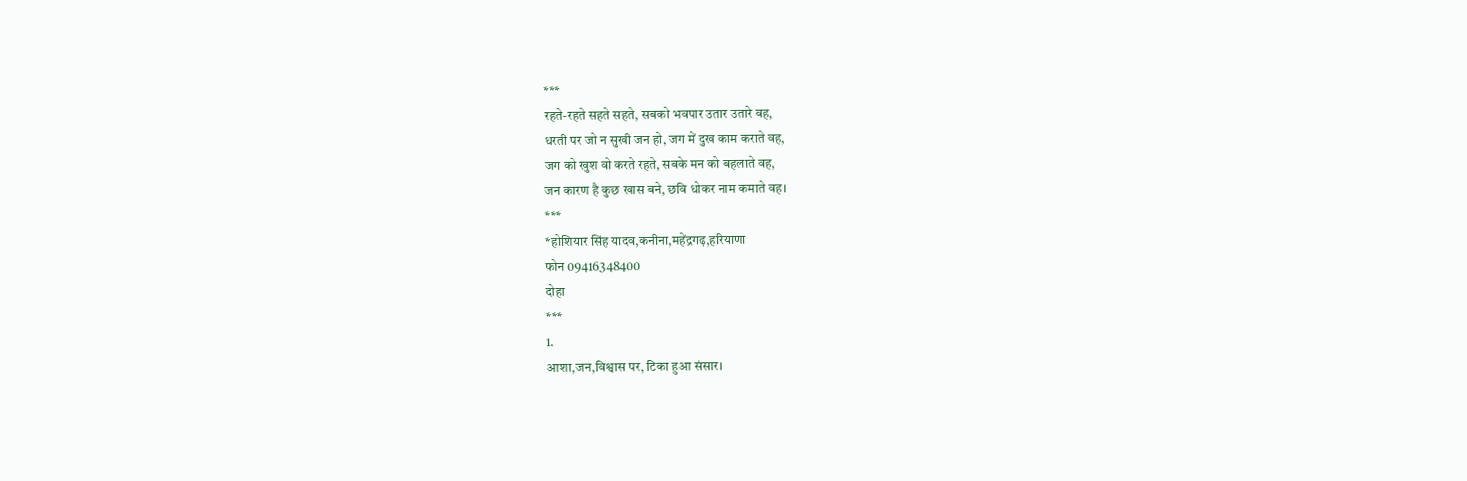***
रहते-रहते सहते सहते, सबको भवपार उतार उतारे वह,
धरती पर जो न सुखी जन हो, जग में दुख काम कराते वह,
जग को खुश वो करते रहते, सबके मन को बहलाते वह,
जन कारण है कुछ खास बने, छवि धोकर नाम कमाते वह।
***
*होशियार सिंह यादव,कनीना,महेंद्रगढ़,हरियाणा
फोन 09416348400
दोहा
***
1.
आशा,जन,विश्वास पर, टिका हुआ संसार।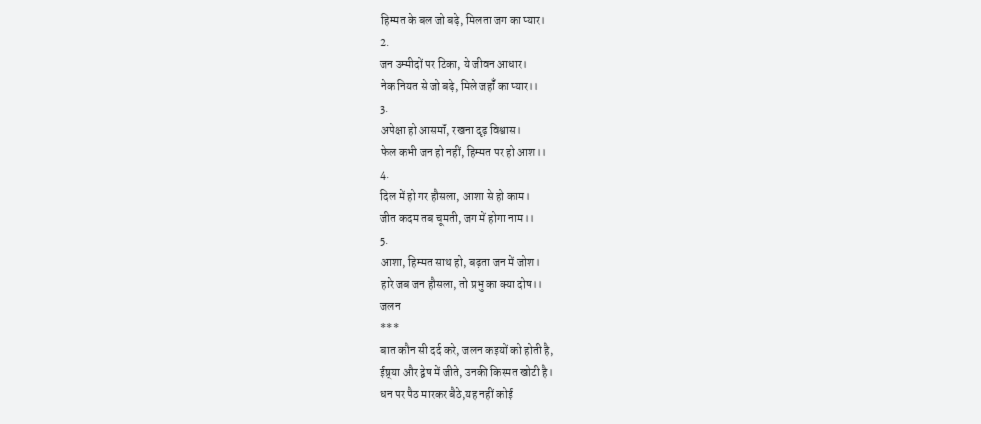हिम्मत के बल जो बढ़े, मिलता जग का प्यार।
2.
जन उम्मीदों पर टिका, ये जीवन आधार।
नेक नियत से जो बढ़े, मिले जहॉँ का प्यार।।
3.
अपेक्षा हो आसमॉं, रखना दृढ़ विश्वास।
फेल कभी जन हो नहीं, हिम्मत पर हो आश।।
4.
दिल में हो गर हौसला, आशा से हो काम।
जीत कदम तब चूमती, जग में होगा नाम।।
5.
आशा, हिम्मत साथ हो, बढ़ता जन में जोश।
हारे जब जन हौसला, तो प्रभु का क्या दोष।।
जलन
***
बात कौन सी दर्द करे, जलन कइयों को होती है,
ईष्र्या और द्वेष में जीते, उनकी किस्मत खोटी है।
धन पर पैठ मारकर बैठे,यह नहीं कोई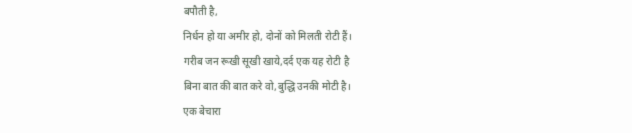बपौती है,
निर्धन हो या अमीर हो, दोनों को मिलती रोटी हैं।
गरीब जन रूखी सूखी खाये,दर्द एक यह रोटी है
बिना बात की बात करे वो,बुद्धि उनकी मोटी है।
एक बेचारा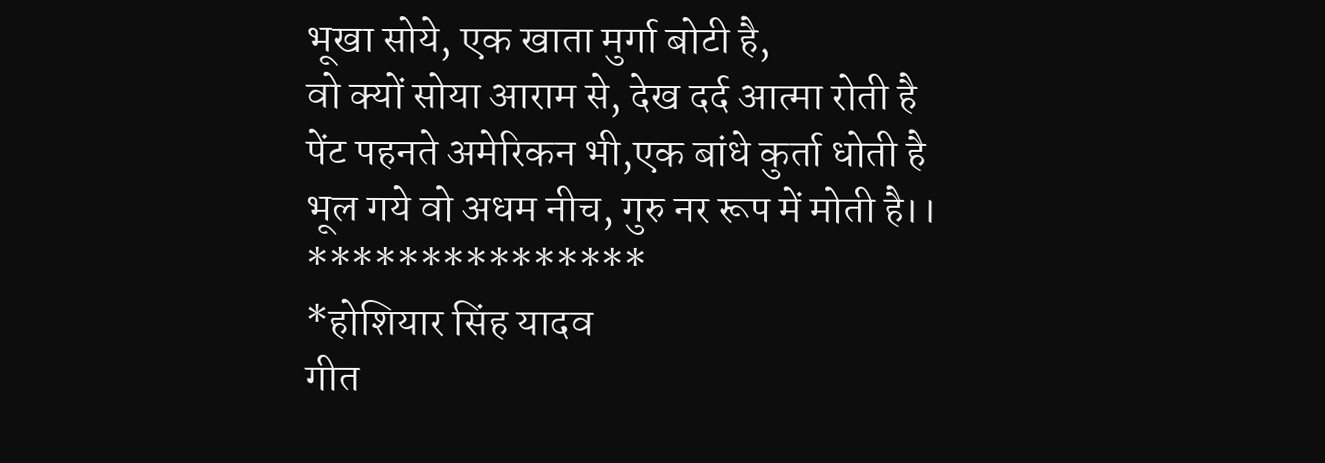भूखा सोये, एक खाता मुर्गा बोटी है,
वो क्यों सोया आराम से, देख दर्द आत्मा रोती है
पेंट पहनते अमेरिकन भी,एक बांधे कुर्ता धोती है
भूल गये वो अधम नीच, गुरु नर रूप में मोती है।।
***************
*होशियार सिंह यादव
गीत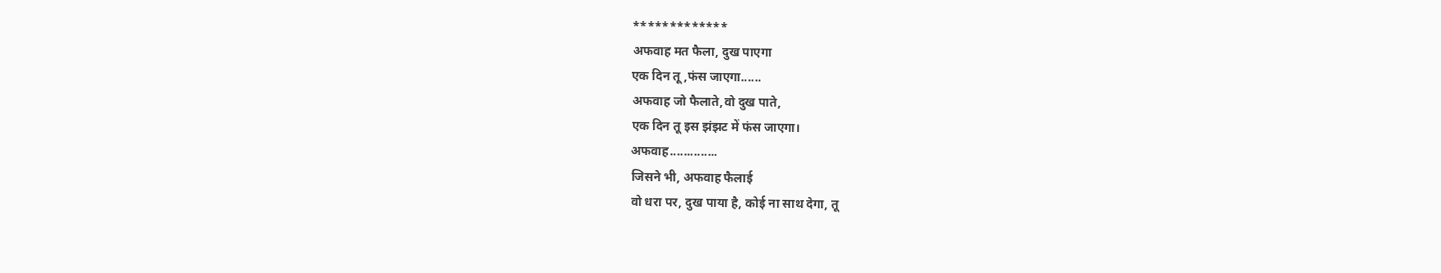*************
अफवाह मत फैला, दुख पाएगा
एक दिन तू ,फंस जाएगा......
अफवाह जो फैलाते,वो दुख पाते,
एक दिन तू इस झंझट में फंस जाएगा।
अफवाह..............
जिसने भी, अफवाह फैलाई
वो धरा पर, दुख पाया है, कोई ना साथ देगा, तू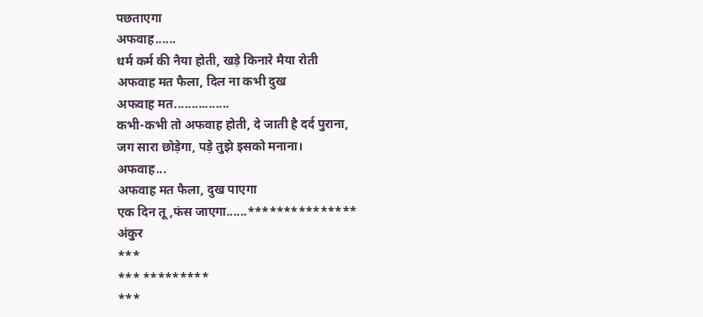पछताएगा
अफवाह......
धर्म कर्म की नैया होती, खड़े किनारे मैया रोती
अफवाह मत फैला, दिल ना कभी दुख
अफवाह मत................
कभी-कभी तो अफवाह होती, दे जाती है दर्द पुराना,
जग सारा छोड़ेगा, पड़े तुझे इसको मनाना।
अफवाह...
अफवाह मत फैला, दुख पाएगा
एक दिन तू ,फंस जाएगा......***************
अंकुर
***
*** *********
***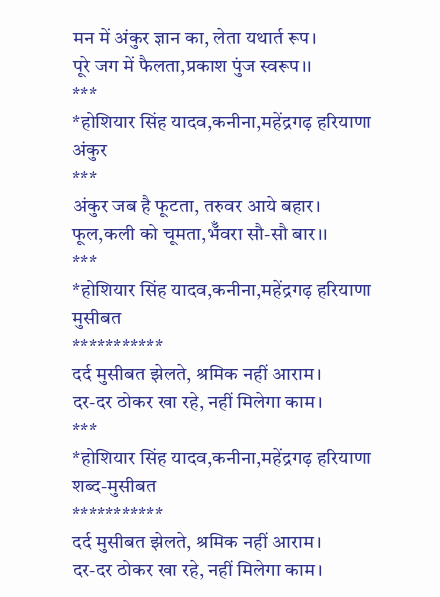मन में अंकुर ज्ञान का, लेता यथार्त रूप।
पूरे जग में फैलता,प्रकाश पुंज स्वरूप।।
***
*होशियार सिंह यादव,कनीना,महेंद्रगढ़ हरियाणा
अंकुर
***
अंकुर जब है फूटता, तरुवर आये बहार।
फूल,कली को चूमता,भॅँवरा सौ-सौ बार।।
***
*होशियार सिंह यादव,कनीना,महेंद्रगढ़ हरियाणा
मुसीबत
***********
दर्द मुसीबत झेलते, श्रमिक नहीं आराम।
दर-दर ठोकर खा रहे, नहीं मिलेगा काम।
***
*होशियार सिंह यादव,कनीना,महेंद्रगढ़ हरियाणा
शब्द-मुसीबत
***********
दर्द मुसीबत झेलते, श्रमिक नहीं आराम।
दर-दर ठोकर खा रहे, नहीं मिलेगा काम।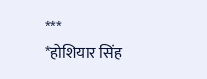***
*होशियार सिंह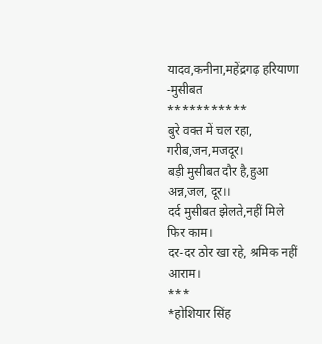यादव,कनीना,महेंद्रगढ़ हरियाणा
-मुसीबत
***********
बुरे वक्त में चल रहा, गरीब,जन,मजदूर।
बड़ी मुसीबत दौर है,हुआ अन्न,जल, दूर।।
दर्द मुसीबत झेलते,नहीं मिले फिर काम।
दर-दर ठोर खा रहे, श्रमिक नहीं आराम।
***
*होशियार सिंह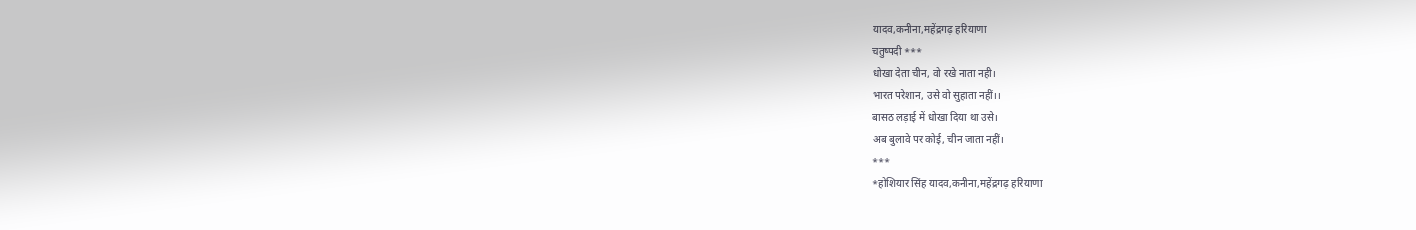यादव,कनीना,महेंद्रगढ़ हरियाणा
चतुष्पदी ***
धोखा देता चीन, वो रखे नाता नही।
भारत परेशान, उसे वो सुहाता नहीं।।
बासठ लड़ाई में धोखा दिया था उसे।
अब बुलावे पर कोई, चीन जाता नहीं।
***
*होशियार सिंह यादव,कनीना,महेंद्रगढ़ हरियाणा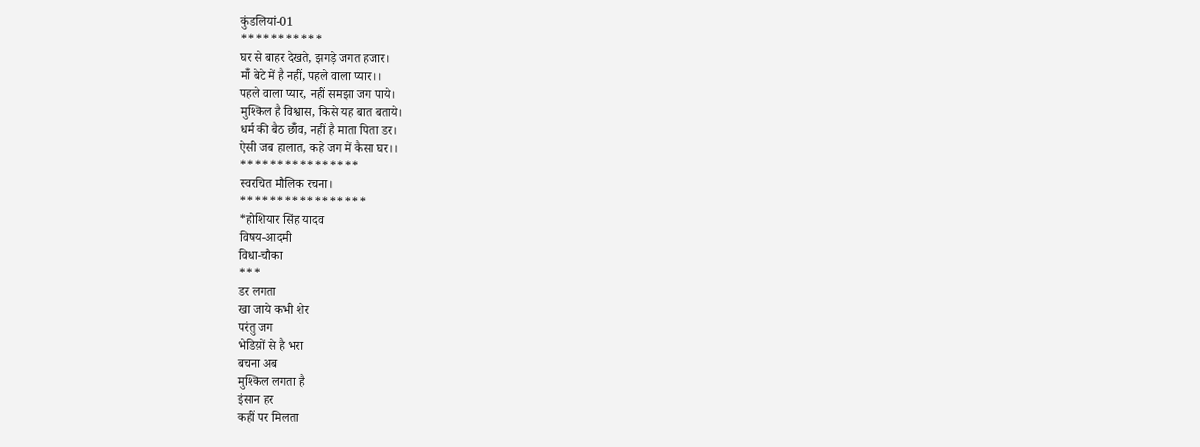कुंडलियां-01
***********
घर से बाहर देखते, झगड़े जगत हजार।
मॉँ बेटे में है नहीं, पहले वाला प्यार।।
पहले वाला प्यार, नहीं समझा जग पाये।
मुश्किल है विश्वास, किसे यह बात बताये।
धर्म की बैठ छॉँव, नहीं है माता पिता डर।
ऐसी जब हालात, कहे जग में कैसा घर।।
****************
स्वरचित मौलिक रचना।
*****************
*होशियार सिंह यादव
विषय-आदमी
विधा-चौका
***
डर लगता
खा जाये कभी शेर
परंतु जग
भेडिय़ों से है भरा
बचना अब
मुश्किल लगता है
इंसान हर
कहीं पर मिलता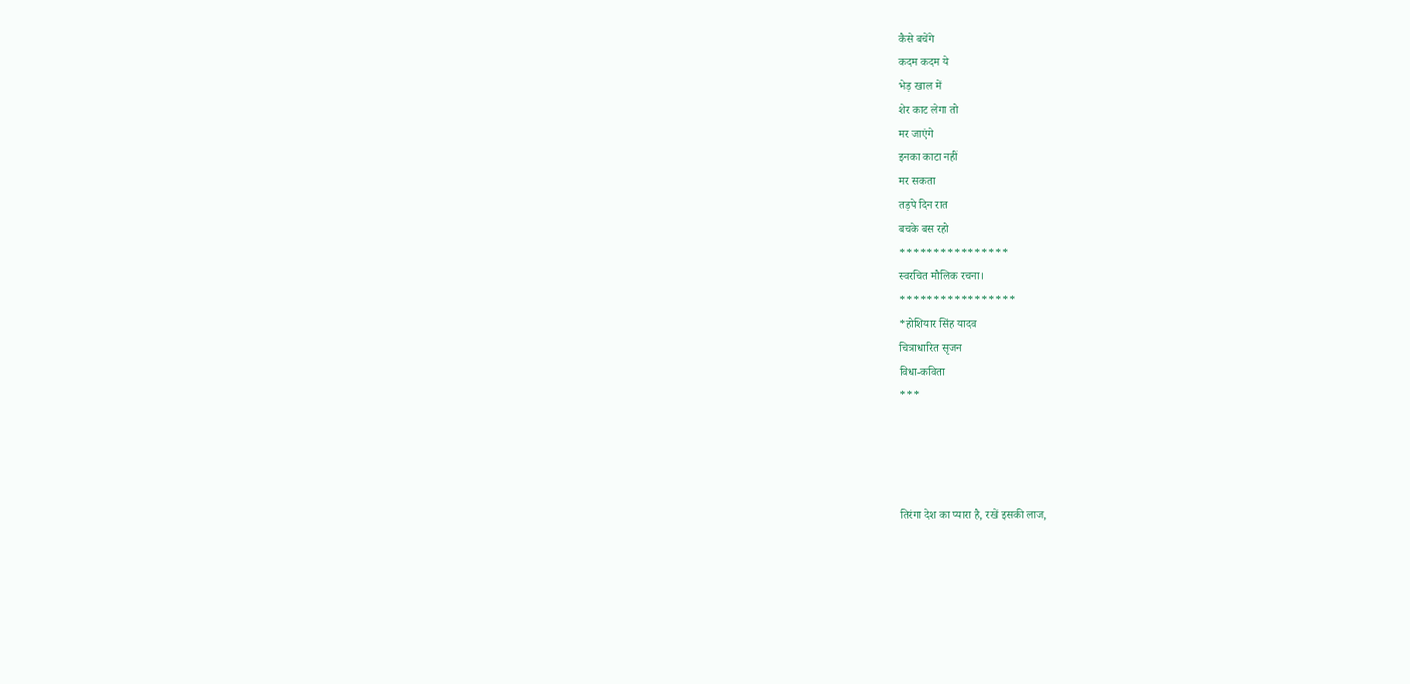कैसे बचेंगे
कदम कदम ये
भेड़ खाल में
शेर काट लेगा तो
मर जाएंगे
इनका काटा नहीं
मर सकता
तड़पे दिन रात
बचके बस रहो
****************
स्वरचित मौलिक रचना।
*****************
*होशियार सिंह यादव
चित्राधारित सृजन
विधा-कविता
***




तिरंगा देश का प्यारा है, रखें इसकी लाज,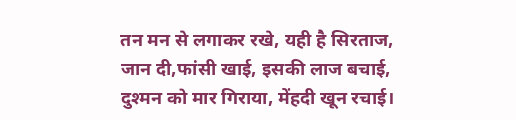तन मन से लगाकर रखे, यही है सिरताज,
जान दी,फांसी खाई, इसकी लाज बचाई,
दुश्मन को मार गिराया, मेंहदी खून रचाई।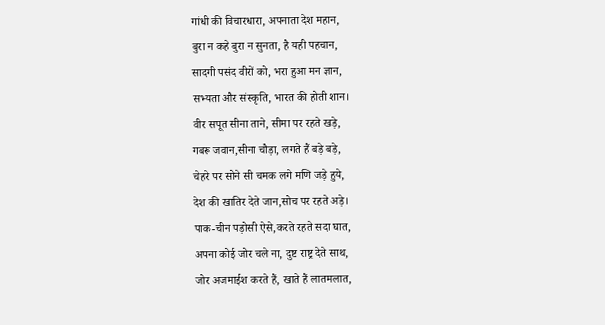गांधी की विचारधारा, अपनाता देश महान,
बुरा न कहे बुरा न सुनता, है यही पहचान,
सादगी पसंद वीरों को, भरा हुआ मन ज्ञान,
सभ्यता और संस्कृति, भारत की होती शान।
वीर सपूत सीना ताने, सीमा पर रहते खड़े,
गबरू जवान,सीना चौड़ा, लगते हैं बड़े बड़े,
चेहरे पर सोने सी चमक लगे मणि जड़े हुये,
देश की खातिर देते जान,सोच पर रहते अड़े।
पाक-चीन पड़ोसी ऐसे,करते रहते सदा घात,
अपना कोई जोर चले ना, दुष्ट राष्ट्र देते साथ,
जोर अजमाईश करते हैं, खाते हैं लातमलात,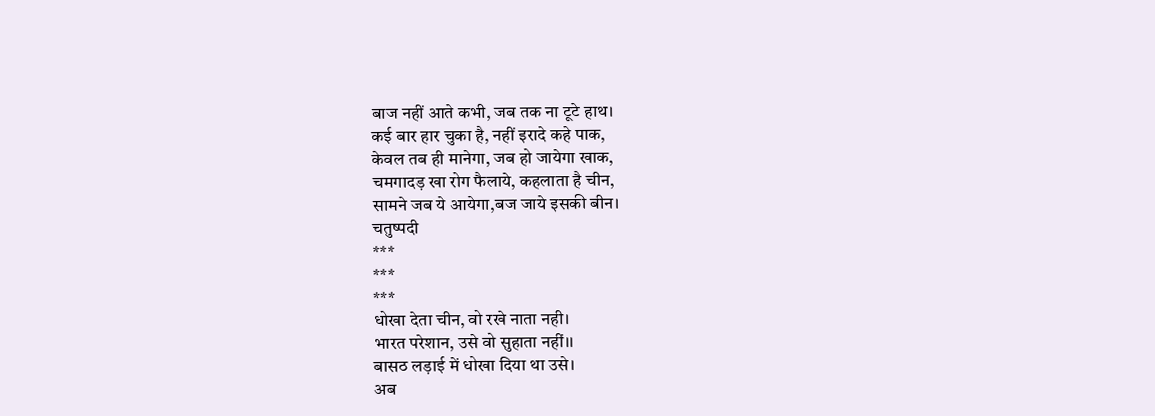बाज नहीं आते कभी, जब तक ना टूटे हाथ।
कई बार हार चुका है, नहीं इरादे कहे पाक,
केवल तब ही मानेगा, जब हो जायेगा खाक,
चमगादड़ खा रोग फैलाये, कहलाता है चीन,
सामने जब ये आयेगा,बज जाये इसकी बीन।
चतुष्पदी
***
***
***
धोखा देता चीन, वो रखे नाता नही।
भारत परेशान, उसे वो सुहाता नहीं।।
बासठ लड़ाई में धोखा दिया था उसे।
अब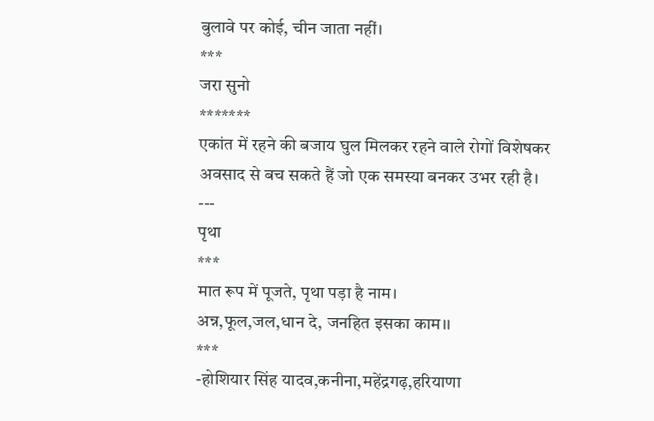बुलावे पर कोई, चीन जाता नहीं।
***
जरा सुनो
*******
एकांत में रहने की बजाय घुल मिलकर रहने वाले रोगों विशेषकर अवसाद से बच सकते हैं जो एक समस्या बनकर उभर रही है।
---
पृथा
***
मात रूप में पूजते, पृथा पड़ा है नाम।
अन्न,फूल,जल,धान दे, जनहित इसका काम।।
***
-होशियार सिंह यादव,कनीना,महेंद्रगढ़,हरियाणा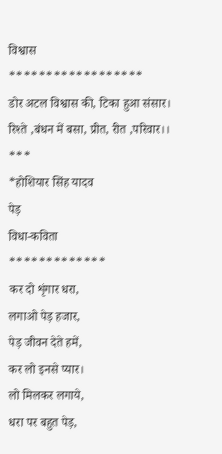विश्वास
******************
डोर अटल विश्वास की, टिका हुआ संसार।
रिश्ते ,बंधन में बसा, प्रीत, रीत ,परिवार।।
***
*होशियार सिंह यादव
पेड़
विधा-कविता
*************
कर दो शृंगार धरा,
लगाओ पेड़ हजार,
पेड़ जीवन देते हमें,
कर लो इनसे प्यार।
लो मिलकर लगाये,
धरा पर बहुत पेड़,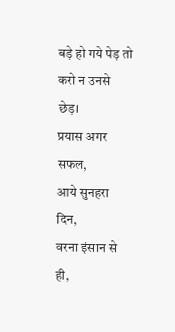बड़े हो गये पेड़ तो
करो न उनसे छेड़।
प्रयास अगर सफल,
आये सुनहरा दिन,
वरना इंसान से ही,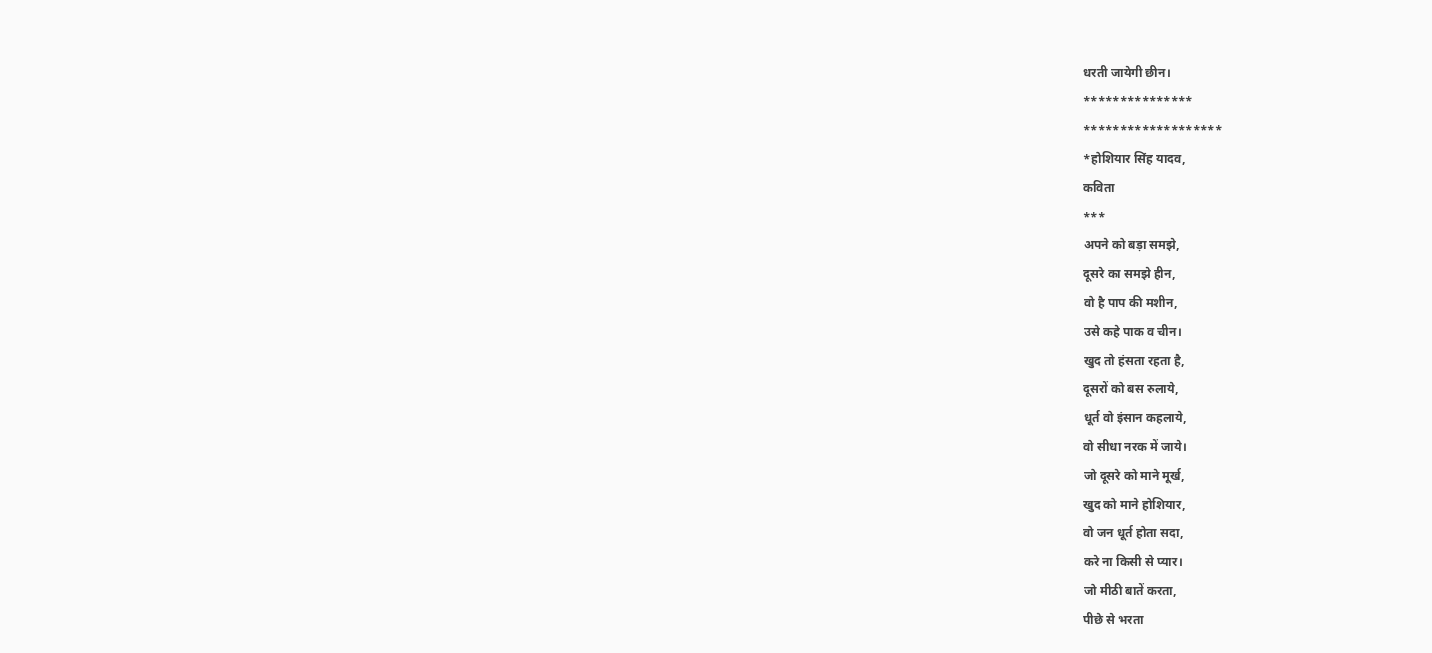धरती जायेगी छीन।
***************
*******************
*होशियार सिंह यादव,
कविता
***
अपने को बड़ा समझे,
दूसरे का समझे हीन,
वो है पाप की मशीन,
उसे कहे पाक व चीन।
खुद तो हंसता रहता है,
दूसरों को बस रुलाये,
धूर्त वो इंसान कहलाये,
वो सीधा नरक में जाये।
जो दूसरे को माने मूर्ख,
खुद को माने होशियार,
वो जन धूर्त होता सदा,
करे ना किसी से प्यार।
जो मीठी बातें करता,
पीछे से भरता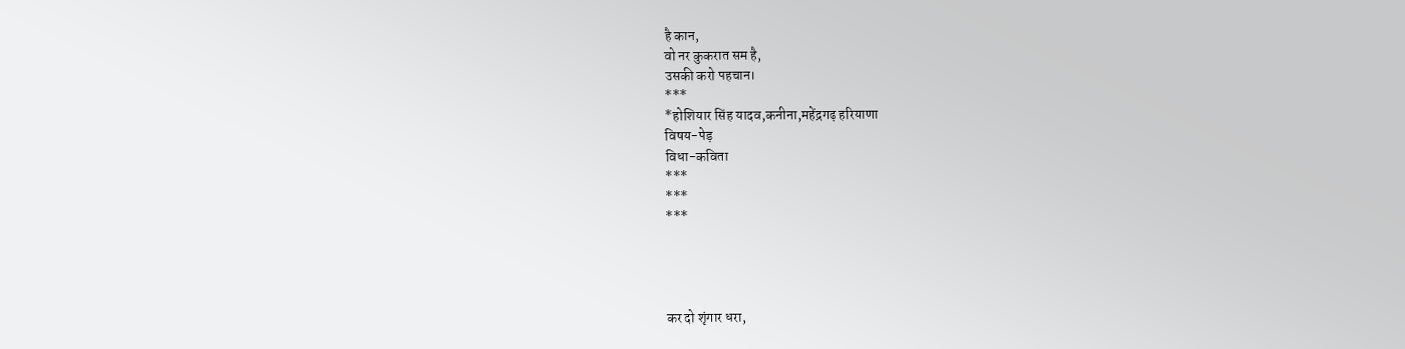है कान,
वो नर कुकरात सम है,
उसकी करो पहचान।
***
*होशियार सिंह यादव,कनीना,महेंद्रगढ़ हरियाणा
विषय-पेड़
विधा-कविता
***
***
***




कर दो शृंगार धरा,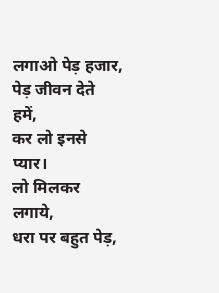लगाओ पेड़ हजार,
पेड़ जीवन देते हमें,
कर लो इनसे प्यार।
लो मिलकर लगाये,
धरा पर बहुत पेड़,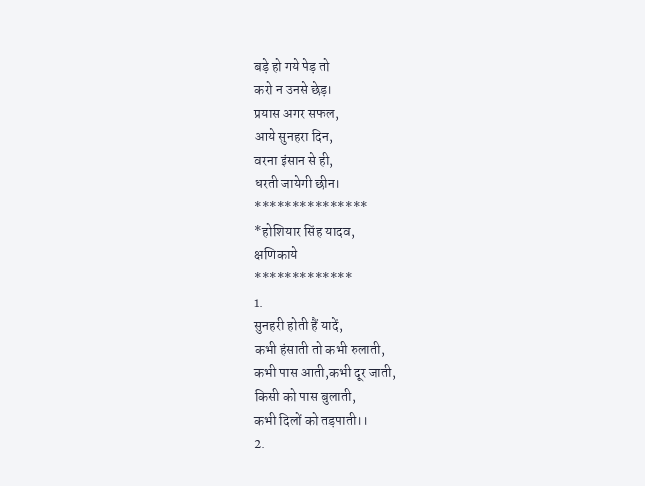बड़े हो गये पेड़ तो
करो न उनसे छेड़।
प्रयास अगर सफल,
आये सुनहरा दिन,
वरना इंसान से ही,
धरती जायेगी छीन।
***************
*होशियार सिंह यादव,
क्षणिकाये
*************
1.
सुनहरी होती हैं यादें,
कभी हंसाती तो कभी रुलाती,
कभी पास आती,कभी दूर जाती,
किसी को पास बुलाती,
कभी दिलों को तड़पाती।।
2.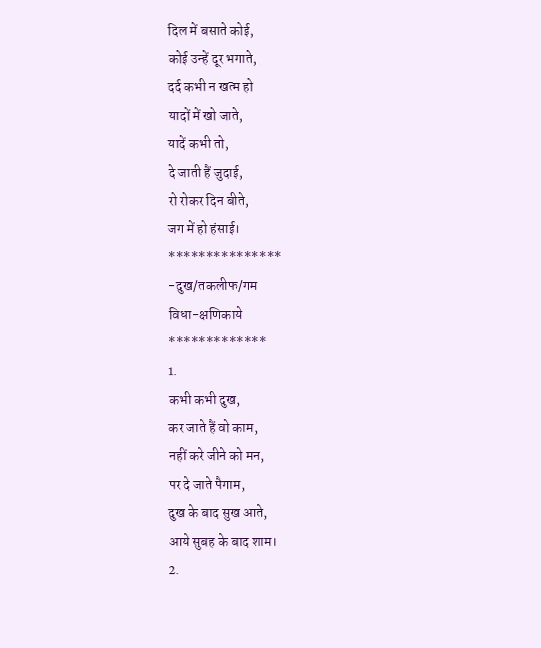दिल में बसाते कोई,
कोई उन्हें दूर भगाते,
दर्द कभी न खत्म हो
यादों में खो जाते,
यादें कभी तो,
दे जाती हैं जुदाई,
रो रोकर दिन बीते,
जग में हो हंसाई।
***************
-दुख/तकलीफ/गम
विधा-क्षणिकाये
*************
1.
कभी कभी दुख,
कर जाते हैं वो काम,
नहीं करे जीने को मन,
पर दे जाते पैगाम,
दुख के बाद सुख आते,
आये सुबह के बाद शाम।
2.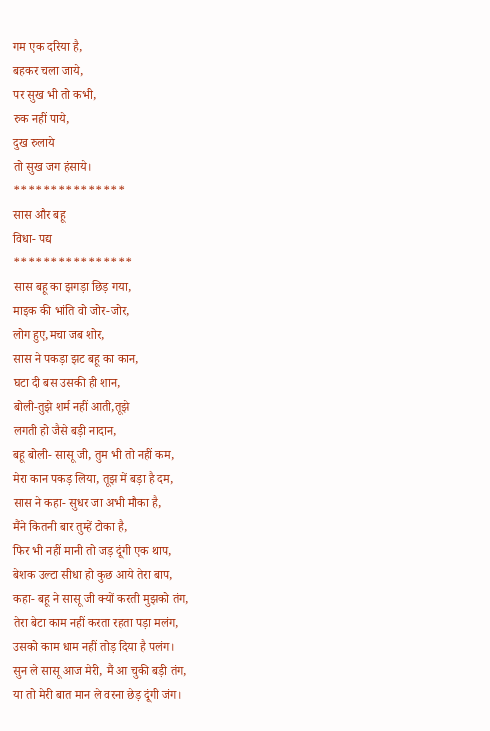गम एक दरिया है,
बहकर चला जाये,
पर सुख भी तो कभी,
रुक नहीं पाये,
दुख रुलाये
तो सुख जग हंसाये।
***************
सास और बहू
विधा- पद्य
****************
सास बहू का झगड़ा छिड़ गया,
माइक की भांति वो जोर-जोर,
लोग हुए,मचा जब शोर,
सास ने पकड़ा झट बहू का कान,
घटा दी बस उसकी ही शान,
बोली-तुझे शर्म नहीं आती,तूझे
लगती हो जैसे बड़ी नादान,
बहू बोली- सासू जी, तुम भी तो नहीं कम,
मेरा कान पकड़ लिया, तूझ में बड़ा है दम,
सास ने कहा- सुधर जा अभी मौका है,
मैंने कितनी बार तुम्हें टोका है,
फिर भी नहीं मानी तो जड़ दूंगी एक थाप,
बेशक उल्टा सीधा हो कुछ आये तेरा बाप,
कहा- बहू ने सासू जी क्यों करती मुझको तंग,
तेरा बेटा काम नहीं करता रहता पड़ा मलंग,
उसको काम धाम नहीं तोड़ दिया है पलंग।
सुन ले सासू आज मेरी, मैं आ चुकी बड़ी तंग,
या तो मेरी बात मान ले वरना छेड़ दूंगी जंग।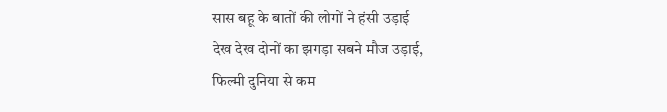सास बहू के बातों की लोगों ने हंसी उड़ाई
देख देख दोनों का झगड़ा सबने मौज उड़ाई,
फिल्मी दुनिया से कम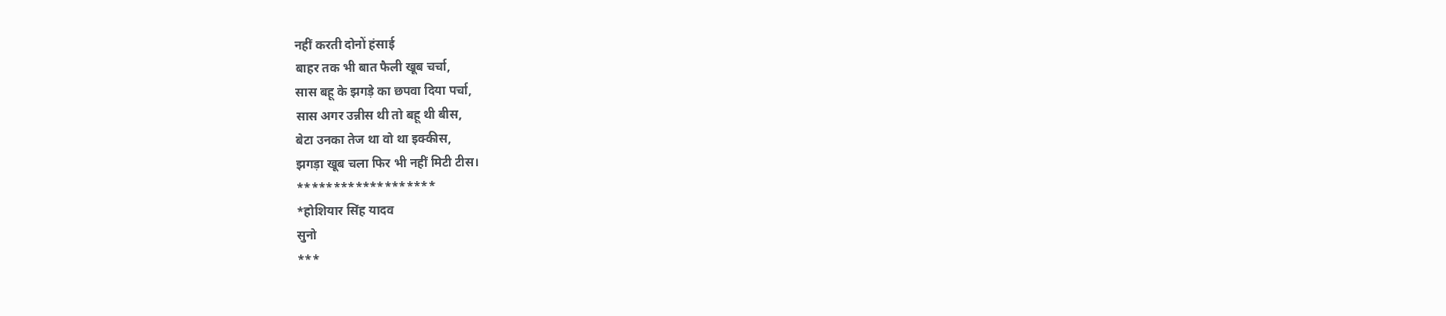नहीं करती दोनों हंसाई
बाहर तक भी बात फैली खूब चर्चा,
सास बहू के झगड़े का छपवा दिया पर्चा,
सास अगर उन्नीस थी तो बहू थी बीस,
बेटा उनका तेज था वो था इक्कीस,
झगड़ा खूब चला फिर भी नहीं मिटी टीस।
*******************
*होशियार सिंह यादव
सुनो
***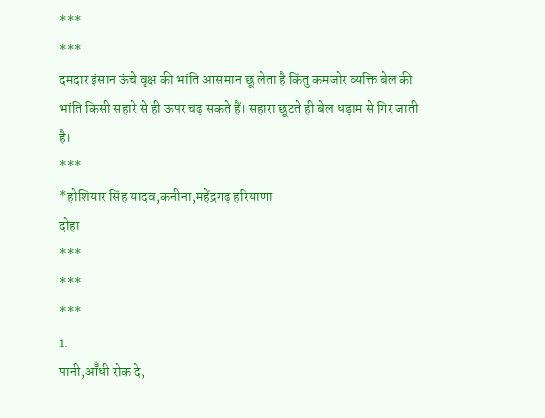***
***
दमदार इंसान ऊंचे वृक्ष की भांति आसमान छू लेता है किंतु कमजोर व्यक्ति बेल की भांति किसी सहारे से ही ऊपर चढ़ सकते हैं। सहारा छूटते ही बेल धड़ाम से गिर जाती है।
***
*होशियार सिंह यादव,कनीना,महेंद्रगढ़ हरियाणा
दोहा
***
***
***
1.
पानी,ऑँधी रोक दे,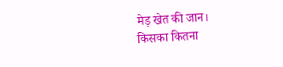मेड़ खेत की जान।
किसका कितना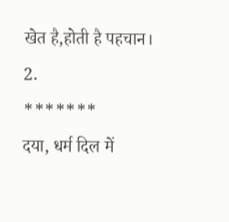खेत है,होती है पहचान।
2.
*******
दया, धर्म दिल में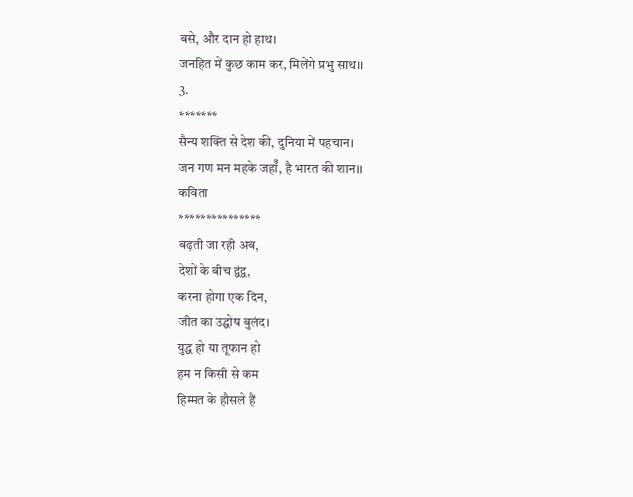बसे, और दान हो हाथ।
जनहित में कुछ काम कर, मिलेंगे प्रभु साथ।।
3.
*******
सैन्य शक्ति से देश की, दुनिया में पहचान।
जन गण मन महके जहॉँ, है भारत की शान।।
कविता
***************
बढ़ती जा रही अब,
देशों के बीच द्वंद्व,
करना होगा एक दिन,
जीत का उद्घोष बुलंद।
युद्ध हो या तूफान हो
हम न किसी से कम
हिम्मत के हौसले हैं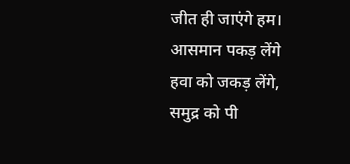जीत ही जाएंगे हम।
आसमान पकड़ लेंगे
हवा को जकड़ लेंगे,
समुद्र को पी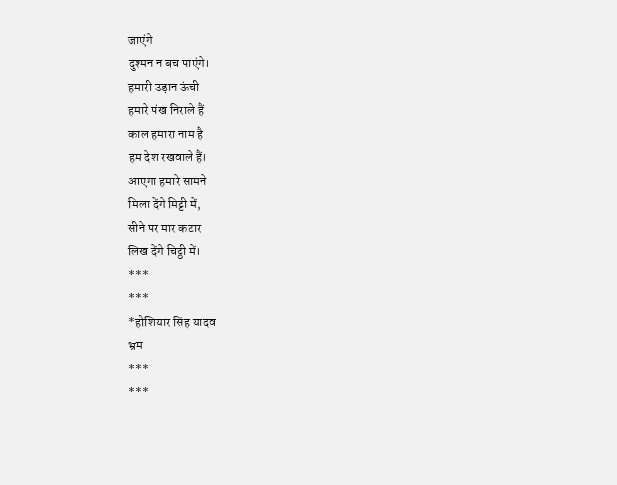जाएंगे
दुश्मन न बच पाएंगे।
हमारी उड़ान ऊंची
हमारे पंख निराले हैं
काल हमारा नाम है
हम देश रखवाले हैं।
आएगा हमारे सामने
मिला देंगे मिट्टी में,
सीने पर मार कटार
लिख देंगे चिट्ठी में।
***
***
*होशियार सिंह यादव
भ्रम
***
***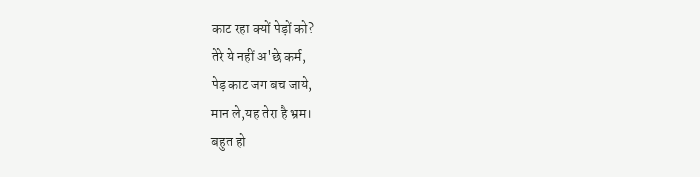काट रहा क्यों पेड़ों को?
तेरे ये नहीं अ'छे कर्म,
पेड़ काट जग बच जाये,
मान ले,यह तेरा है भ्रम।
बहुत हो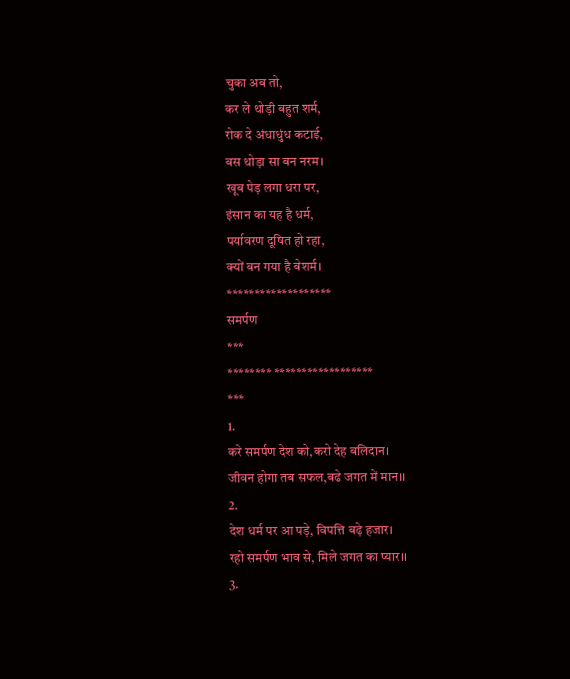चुका अब तो,
कर ले थोड़ी बहुत शर्म,
रोक दे अंधाधुंध कटाई,
बस थोड़ा सा बन नरम।
खूब पेड़ लगा धरा पर,
इंसान का यह है धर्म,
पर्यावरण दूषित हो रहा,
क्यों बन गया है बेशर्म।
*******************
समर्पण
***
******** ******************
***
1.
करे समर्पण देश को,करो देह बलिदान।
जीवन होगा तब सफल,बढे जगत में मान।।
2.
देश धर्म पर आ पड़े, विपत्ति बढ़े हजार।
रहो समर्पण भाव से, मिले जगत का प्यार।।
3.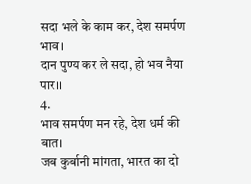सदा भले के काम कर, देश समर्पण भाव।
दान पुण्य कर ले सदा, हो भव नैया पार।।
4.
भाव समर्पण मन रहे, देश धर्म की बात।
जब कुर्बानी मांगता, भारत का दो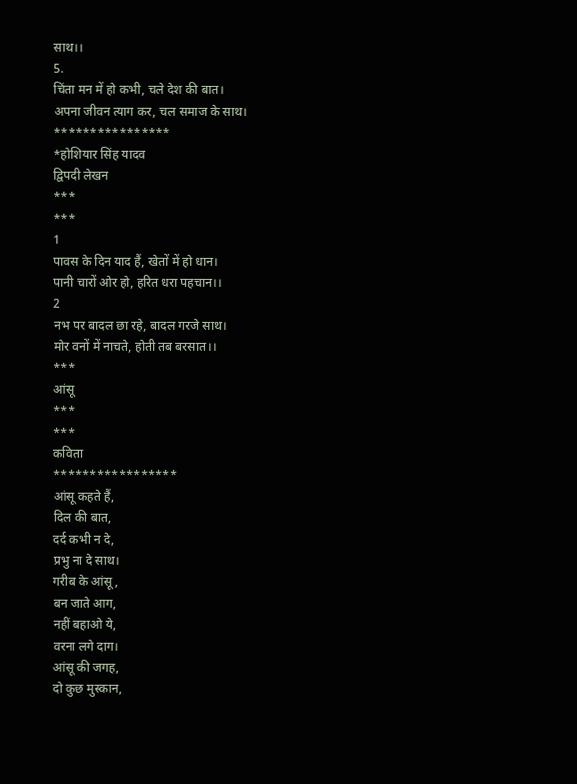साथ।।
5.
चिंता मन में हो कभी, चले देश की बात।
अपना जीवन त्याग कर, चल समाज के साथ।
****************
*होशियार सिंह यादव
द्विपदी लेखन
***
***
1
पावस के दिन याद हैं, खेतों में हो धान।
पानी चारों ओर हो, हरित धरा पहचान।।
2
नभ पर बादल छा रहे, बादल गरजे साथ।
मोर वनों में नाचते, होती तब बरसात।।
***
आंसू
***
***
कविता
*****************
आंसू कहते हैं,
दिल की बात,
दर्द कभी न दे,
प्रभु ना दे साथ।
गरीब के आंसू,
बन जाते आग,
नहीं बहाओ ये,
वरना लगे दाग।
आंसू की जगह,
दो कुछ मुस्कान,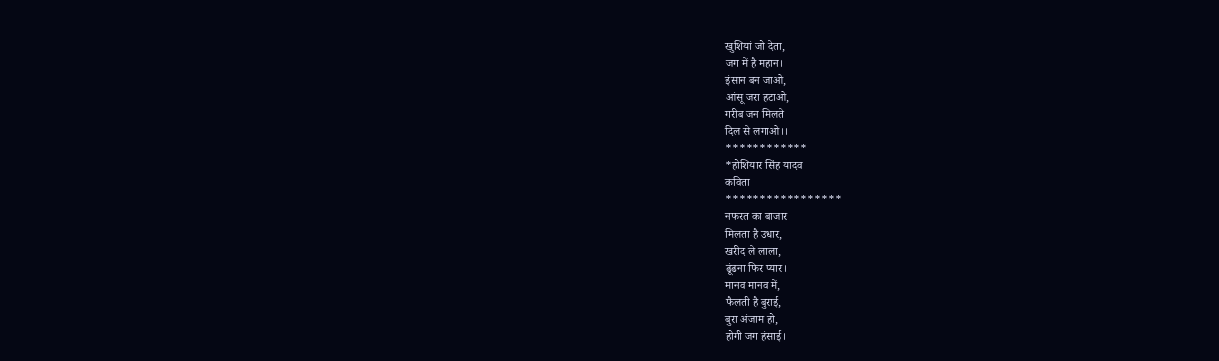खुशियां जो देता,
जग में है महान।
इंसान बन जाओ,
आंसू जरा हटाओ,
गरीब जन मिलते
दिल से लगाओ।।
************
*होशियार सिंह यादव
कविता
*****************
नफरत का बाजार
मिलता है उधार,
खरीद ले लाला,
ढूंढना फिर प्यार।
मानव मानव में,
फैलती है बुराई,
बुरा अंजाम हो,
होगी जग हंसाई।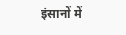इंसानों में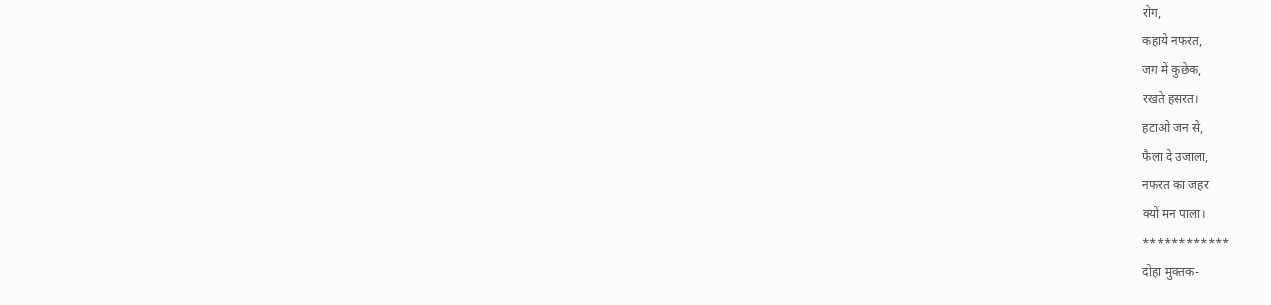रोग,
कहाये नफरत,
जग में कुछेक,
रखते हसरत।
हटाओ जन से,
फैला दे उजाला,
नफरत का जहर
क्यों मन पाला।
************
दोहा मुक्तक-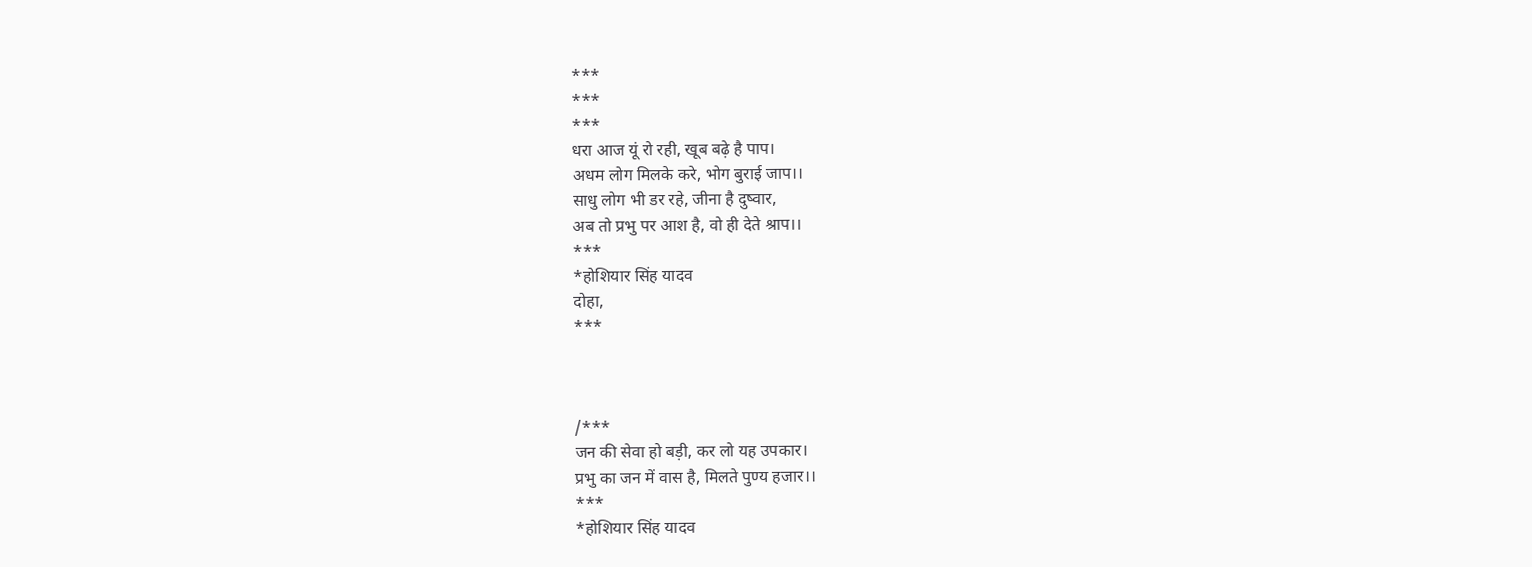***
***
***
धरा आज यूं रो रही, खूब बढ़े है पाप।
अधम लोग मिलके करे, भोग बुराई जाप।।
साधु लोग भी डर रहे, जीना है दुष्वार,
अब तो प्रभु पर आश है, वो ही देते श्राप।।
***
*होशियार सिंह यादव
दोहा,
***



/***
जन की सेवा हो बड़ी, कर लो यह उपकार।
प्रभु का जन में वास है, मिलते पुण्य हजार।।
***
*होशियार सिंह यादव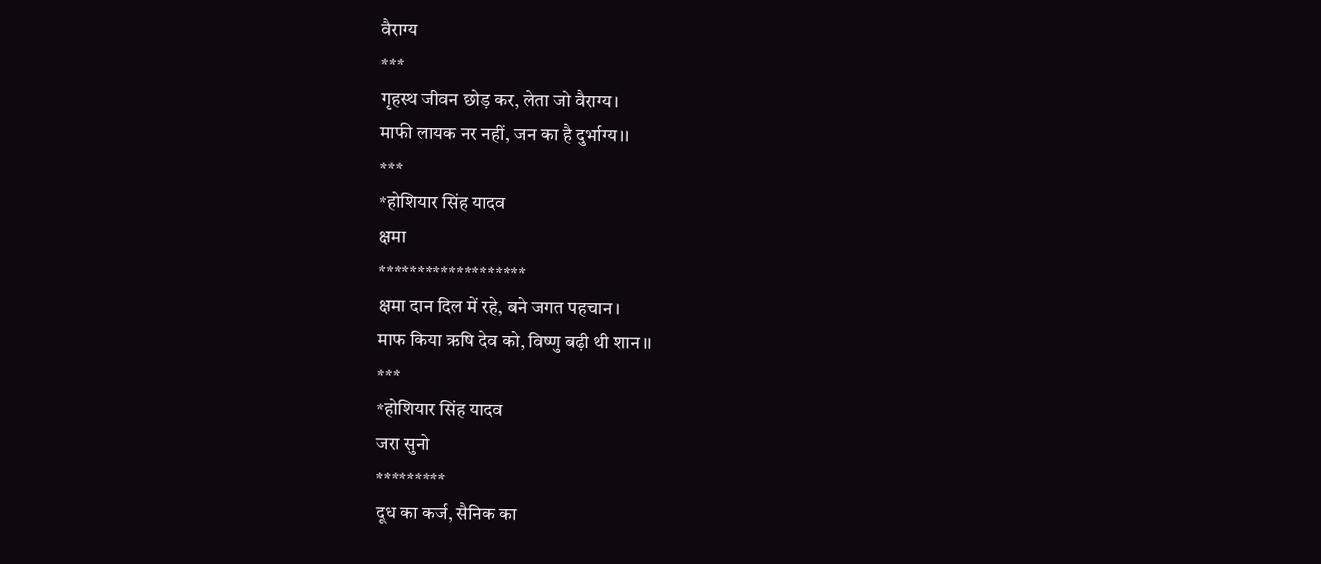वैराग्य
***
गृहस्थ जीवन छोड़ कर, लेता जो वैराग्य।
माफी लायक नर नहीं, जन का है दुर्भाग्य।।
***
*होशियार सिंह यादव
क्षमा
*******************
क्षमा दान दिल में रहे, बने जगत पहचान।
माफ किया ऋषि देव को, विष्णु बढ़ी थी शान।।
***
*होशियार सिंह यादव
जरा सुनो
*********
दूध का कर्ज, सैनिक का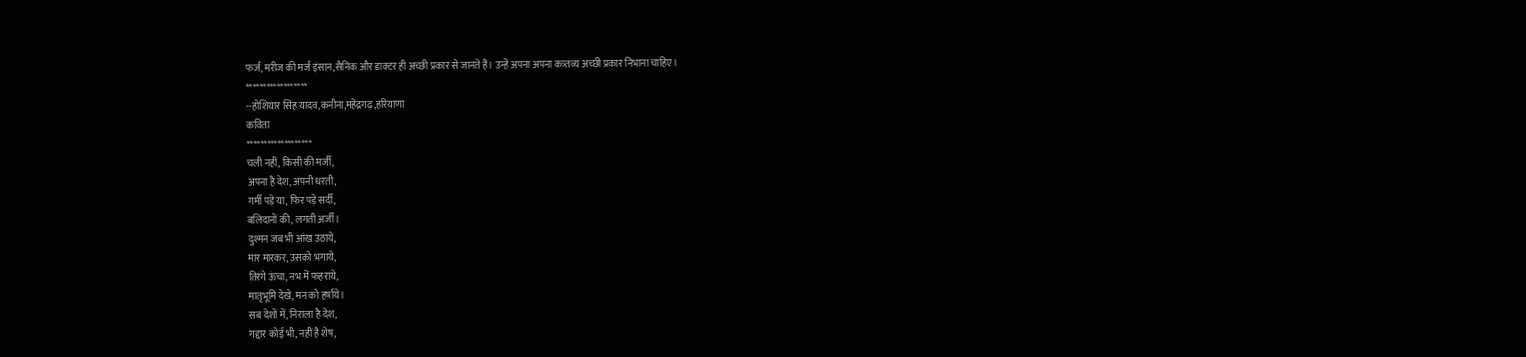फर्ज, मरीज की मर्ज इंसान,सैनिक और डाक्टर ही अच्छी प्रकार से जानते हैं। उन्हें अपना अपना कत्र्तव्य अच्छी प्रकार निभाना चाहिए।
******************
--होशियार सिंह यादव,कनीना,महेंद्रगढ़,हरियाणा
कविता
*******************
चली नहीं, किसी की मर्जी,
अपना है देश, अपनी धरती,
गर्मी पड़े या, फिर पड़े सर्दी,
बलिदानों की, लगती अर्जी।
दुश्मन जब भी आंख उठाये,
मार मारकर, उसको भगाये,
तिरंगे ऊंचा, नभ में फहराये,
मातृभूमि देखे, मन को हर्षाये।
सब देशों में, निराला है देश,
गद्दार कोई भी, नहीं है शेष,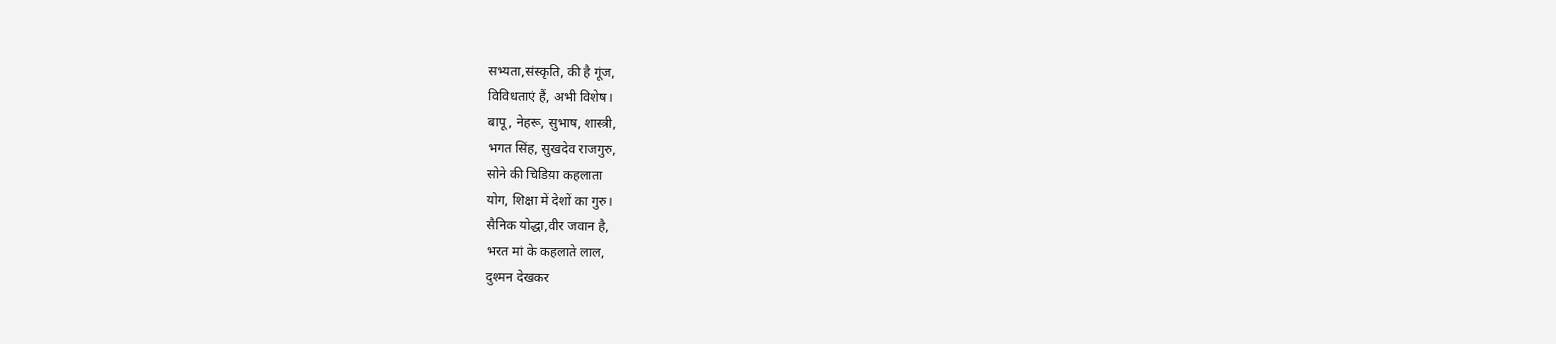सभ्यता,संस्कृति, की है गूंज,
विविधताएं हैं, अभी विशेष।
बापू, नेहरू, सुभाष, शास्त्री,
भगत सिंह, सुखदेव राजगुरु,
सोने की चिडिय़ा कहलाता
योग, शिक्षा में देशों का गुरु।
सैनिक योद्धा,वीर जवान है,
भरत मां के कहलाते लाल,
दुश्मन देखकर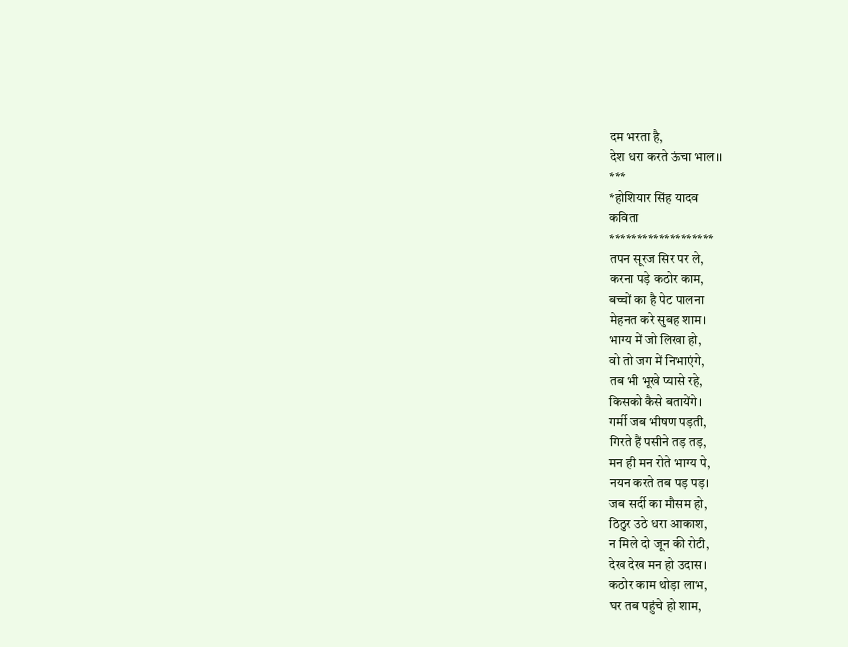दम भरता है,
देश धरा करते ऊंचा भाल।।
***
*होशियार सिंह यादव
कविता
*******************
तपन सूरज सिर पर ले,
करना पड़े कठोर काम,
बच्चों का है पेट पालना
मेहनत करे सुबह शाम।
भाग्य में जो लिखा हो,
वो तो जग में निभाएंगे,
तब भी भूखे प्यासे रहे,
किसको कैसे बतायेंगे।
गर्मी जब भीषण पड़ती,
गिरते हैं पसीने तड़ तड़,
मन ही मन रोते भाग्य पे,
नयन करते तब पड़ पड़।
जब सर्दी का मौसम हो,
ठिठुर उठे धरा आकाश,
न मिले दो जून की रोटी,
देख देख मन हो उदास।
कठोर काम थोड़ा लाभ,
घर तब पहुंचे हो शाम,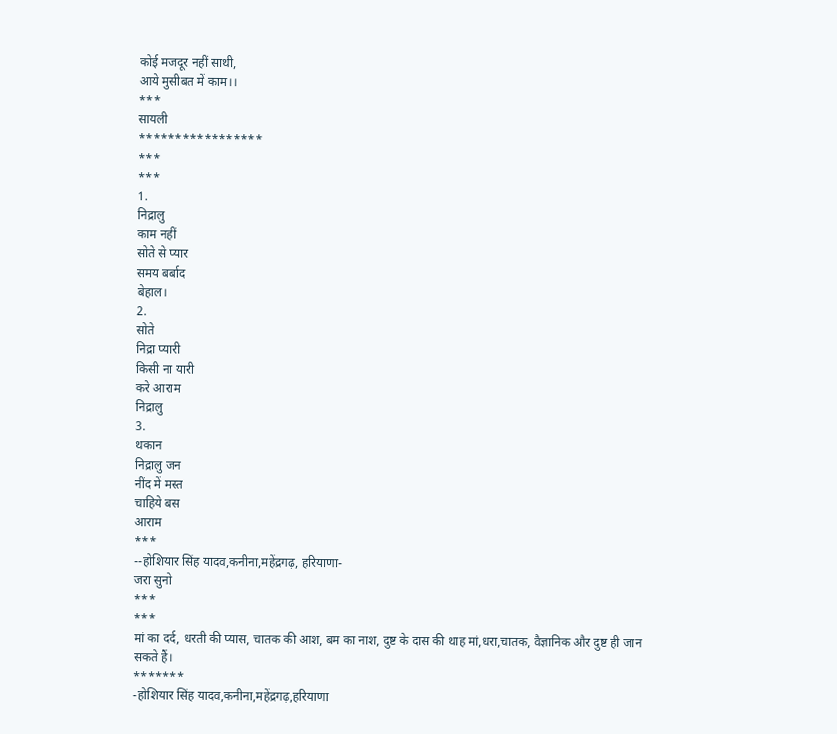कोई मजदूर नहीं साथी,
आये मुसीबत में काम।।
***
सायली
*****************
***
***
1.
निद्रालु
काम नहीं
सोते से प्यार
समय बर्बाद
बेहाल।
2.
सोते
निद्रा प्यारी
किसी ना यारी
करे आराम
निद्रालु
3.
थकान
निद्रालु जन
नींद में मस्त
चाहिये बस
आराम
***
--होशियार सिंह यादव,कनीना,महेंद्रगढ़, हरियाणा-
जरा सुनो
***
***
मां का दर्द, धरती की प्यास, चातक की आश, बम का नाश, दुष्ट के दास की थाह मां,धरा,चातक, वैज्ञानिक और दुष्ट ही जान सकते हैं।
*******
-होशियार सिंह यादव,कनीना,महेंद्रगढ़,हरियाणा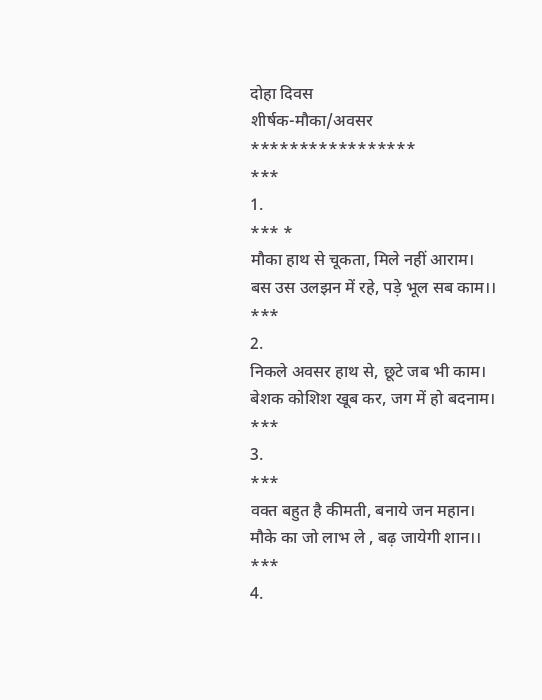दोहा दिवस
शीर्षक-मौका/अवसर
*****************
***
1.
*** *
मौका हाथ से चूकता, मिले नहीं आराम।
बस उस उलझन में रहे, पड़े भूल सब काम।।
***
2.
निकले अवसर हाथ से, छूटे जब भी काम।
बेशक कोशिश खूब कर, जग में हो बदनाम।
***
3.
***
वक्त बहुत है कीमती, बनाये जन महान।
मौके का जो लाभ ले , बढ़ जायेगी शान।।
***
4.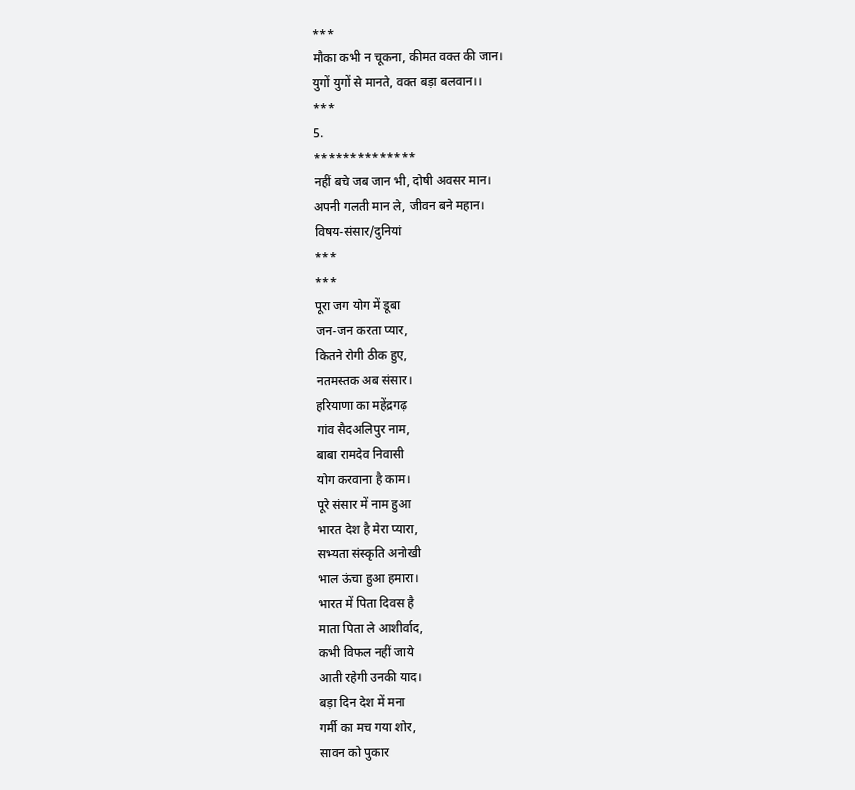***
मौका कभी न चूकना, कीमत वक्त की जान।
युगों युगों से मानते, वक्त बड़ा बलवान।।
***
5.
**************
नहीं बचे जब जान भी, दोषी अवसर मान।
अपनी गलती मान ले, जीवन बने महान।
विषय-संसार/दुनियां
***
***
पूरा जग योग में डूबा
जन-जन करता प्यार,
कितने रोगी ठीक हुए,
नतमस्तक अब संसार।
हरियाणा का महेंद्रगढ़
गांव सैदअलिपुर नाम,
बाबा रामदेव निवासी
योग करवाना है काम।
पूरे संसार में नाम हुआ
भारत देश है मेरा प्यारा,
सभ्यता संस्कृति अनोखी
भाल ऊंचा हुआ हमारा।
भारत में पिता दिवस है
माता पिता ले आशीर्वाद,
कभी विफल नहीं जाये
आती रहेगी उनकी याद।
बड़ा दिन देश में मना
गर्मी का मच गया शोर,
सावन को पुकार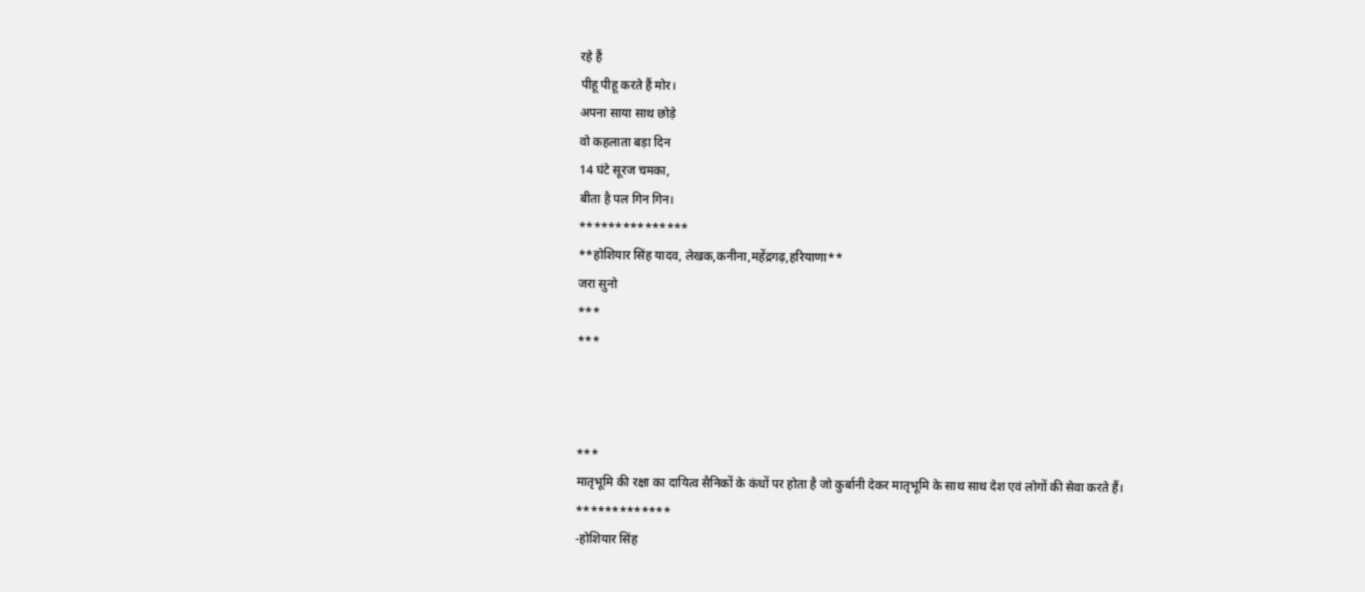रहे हैं
पीहू पीहू करते हैं मोर।
अपना साया साथ छोड़े
वो कहलाता बड़ा दिन
14 घंटे सूरज चमका,
बीता है पल गिन गिन।
***************
**होशियार सिंह यादव, लेखक,कनीना,महेंद्रगढ़,हरियाणा**
जरा सुनो
***
***



***
मातृभूमि की रक्षा का दायित्व सैनिकों के कंधों पर होता है जो कुर्बानी देकर मातृभूमि के साथ साथ देश एवं लोगों की सेवा करते हैं।
*************
-होशियार सिंह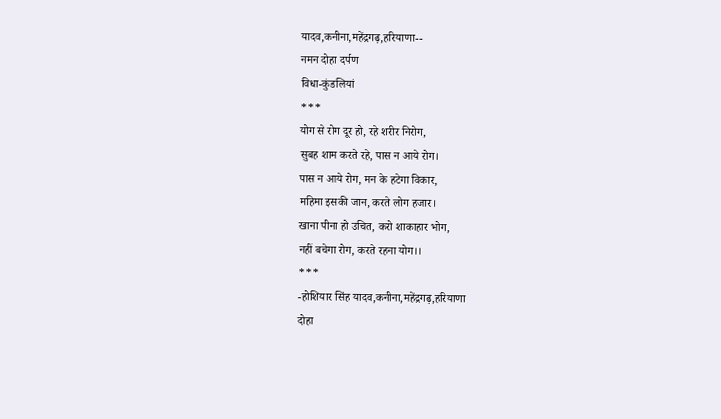यादव,कनीना,महेंद्रगढ़,हरियाणा--
नमन दोहा दर्पण
विधा-कुंडलियां
***
योग से रोग दूर हो, रहे शरीर निरोग,
सुबह शाम करते रहे, पास न आये रोग।
पास न आये रोग, मन के हटेगा विकार,
महिमा इसकी जान, करते लोग हजार।
खाना पीना हो उचित, करो शाकाहार भोग,
नहीं बचेगा रोग, करते रहना योग।।
***
-होशियार सिंह यादव,कनीना,महेंद्रगढ़,हरियाणा
दोहा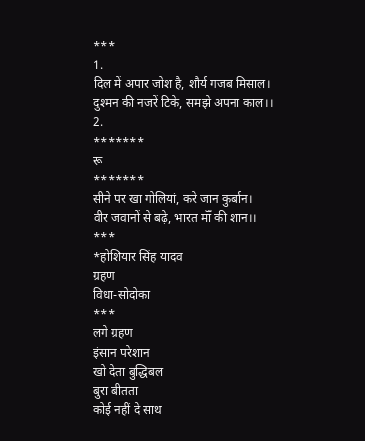***
1.
दिल में अपार जोश है, शौर्य गजब मिसाल।
दुश्मन की नजरें टिके, समझे अपना काल।।
2.
*******
रू
*******
सीने पर खा गोलियां, करे जान कुर्बान।
वीर जवानों से बढ़े, भारत मॉँ की शान।।
***
*होशियार सिंह यादव
ग्रहण
विधा-सोदोका
***
लगे ग्रहण
इंसान परेशान
खो देता बुद्धिबल
बुरा बीतता
कोई नहीं दे साथ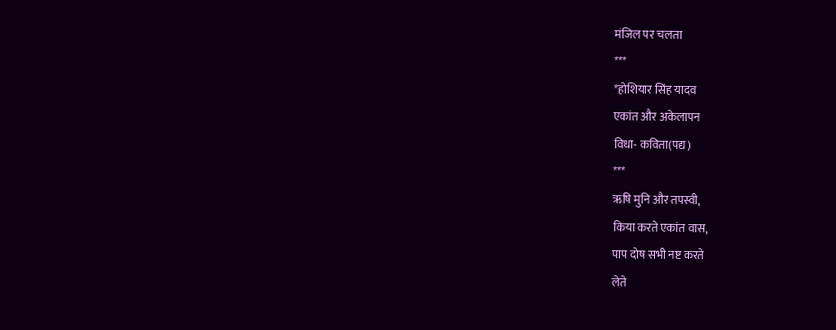मंजिल पर चलता
***
*होशियार सिंह यादव
एकांत और अकेलापन
विधा- कविता(पद्य)
***
ऋषि मुनि और तपस्वी,
किया करते एकांत वास,
पाप दोष सभी नष्ट करते
लेते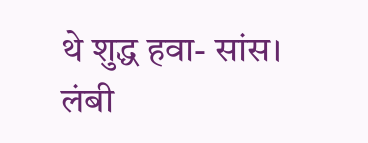थे शुद्ध हवा- सांस।
लंबी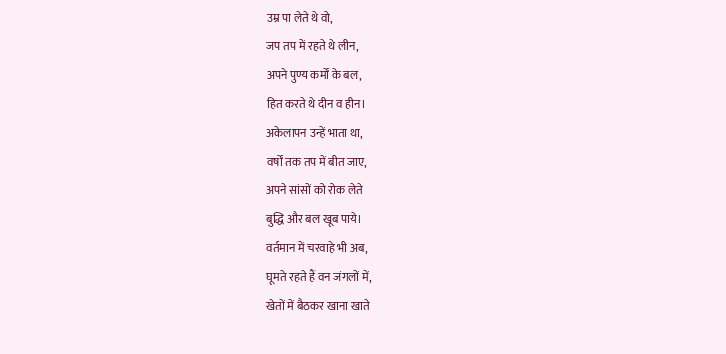उम्र पा लेते थे वो,
जप तप में रहते थे लीन,
अपने पुण्य कर्मों के बल,
हित करते थे दीन व हीन।
अकेलापन उन्हें भाता था,
वर्षों तक तप में बीत जाए,
अपने सांसों को रोक लेते
बुद्धि और बल खूब पाये।
वर्तमान में चरवाहे भी अब,
घूमते रहते हैं वन जंगलों में,
खेतों में बैठकर खाना खाते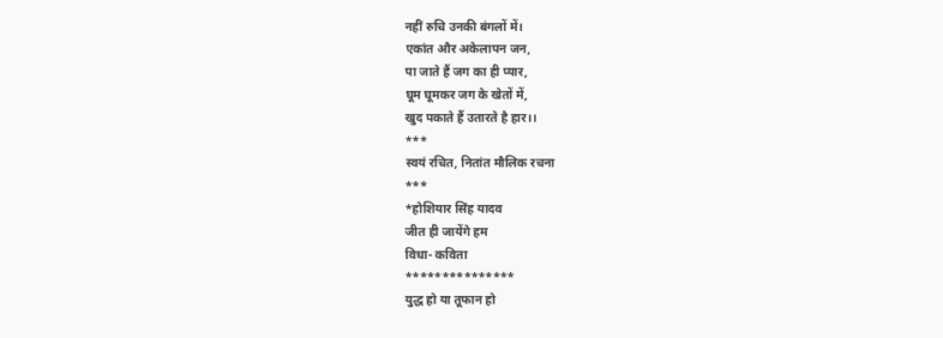नहीं रुचि उनकी बंगलों में।
एकांत और अकेलापन जन,
पा जाते हैं जग का ही प्यार,
घूम घूमकर जग के खेतों में,
खुद पकाते हैं उतारते है हार।।
***
स्वयं रचित, नितांत मौलिक रचना
***
*होशियार सिंह यादव
जीत ही जायेंगे हम
विधा- कविता
***************
युद्ध हो या तूफान हो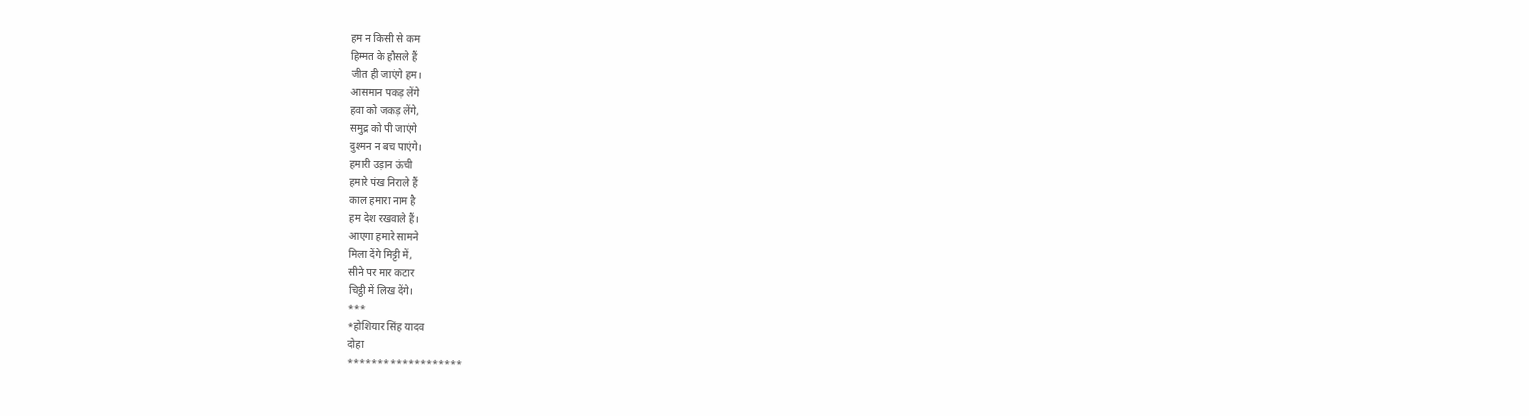हम न किसी से कम
हिम्मत के हौसले हैं
जीत ही जाएंगे हम।
आसमान पकड़ लेंगे
हवा को जकड़ लेंगे,
समुद्र को पी जाएंगे
दुश्मन न बच पाएंगे।
हमारी उड़ान ऊंची
हमारे पंख निराले हैं
काल हमारा नाम है
हम देश रखवाले हैं।
आएगा हमारे सामने
मिला देंगे मिट्टी में,
सीने पर मार कटार
चिट्ठी में लिख देंगे।
***
*होशियार सिंह यादव
दोहा
*******************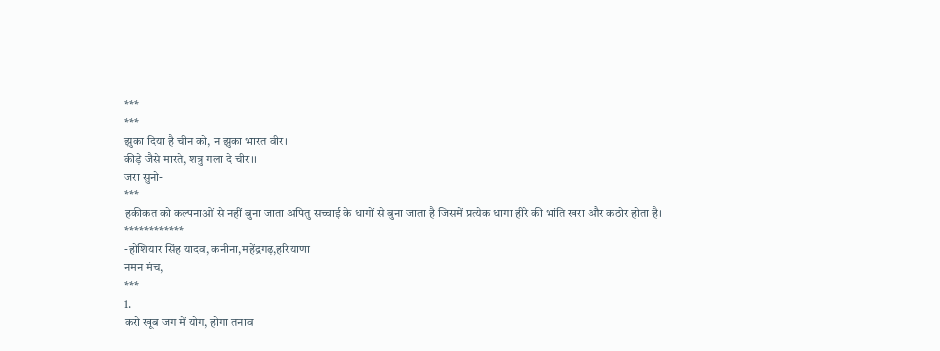***
***
झुका दिया है चीन को, न झुका भारत वीर।
कीड़े जैसे मारते, शत्रु गला दे चीर।।
जरा सुनो-
***
हकीकत को कल्पनाओं से नहीं बुना जाता अपितु सच्चाई के धागों से बुना जाता है जिसमें प्रत्येक धागा हीरे की भांति खरा और कठोर होता है।
************
-होशियार सिंह यादव, कनीना,महेंद्रगढ़,हरियाणा
नमन मंच,
***
1.
करो खूब जग में योग, होगा तनाव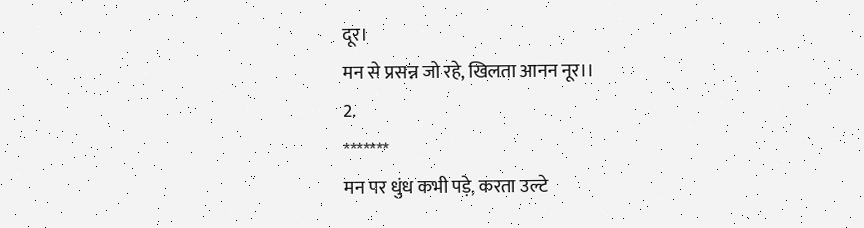दूर।
मन से प्रसन्न जो रहे, खिलता आनन नूर।।
2.
*******
मन पर धुंध कभी पड़े, करता उल्टे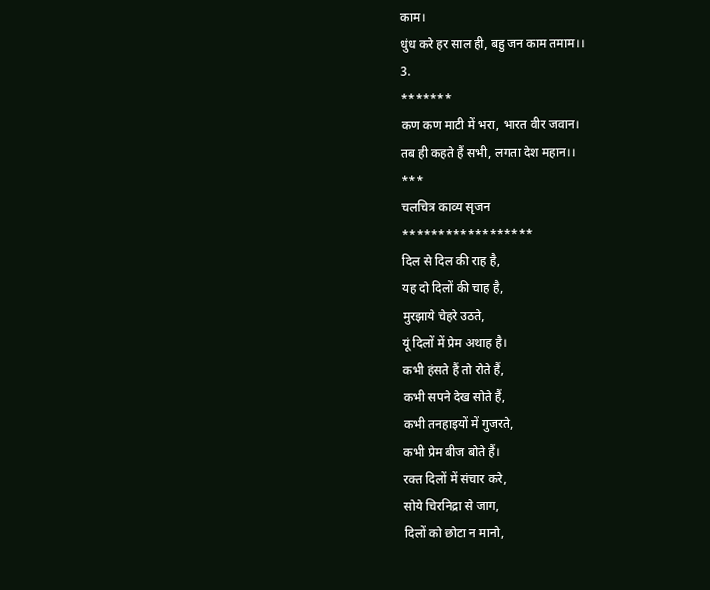काम।
धुंध करे हर साल ही, बहु जन काम तमाम।।
3.
*******
कण कण माटी में भरा, भारत वीर जवान।
तब ही कहते हैं सभी, लगता देश महान।।
***
चलचित्र काव्य सृजन
******************
दिल से दिल की राह है,
यह दो दिलों की चाह है,
मुरझाये चेहरे उठते,
यूं दिलों में प्रेम अथाह है।
कभी हंसते हैं तो रोते हैं,
कभी सपने देख सोते हैं,
कभी तनहाइयों में गुजरते,
कभी प्रेम बीज बोते हैं।
रक्त दिलों में संचार करे,
सोये चिरनिद्रा से जाग,
दिलों को छोटा न मानो,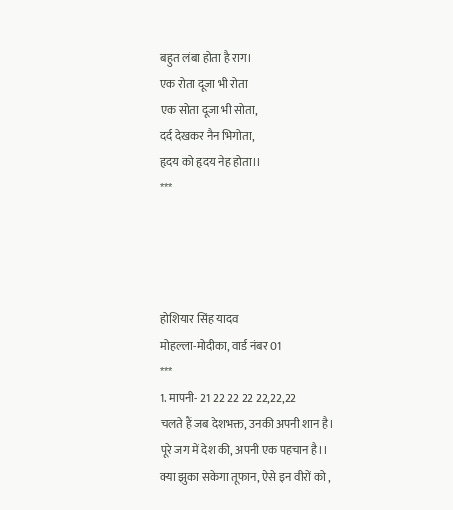बहुत लंबा होता है राग।
एक रोता दूजा भी रोता
एक सोता दूजा भी सोता,
दर्द देखकर नैन भिगोता,
हृदय को हृदय नेह होता।।
***




होशियार सिंह यादव
मोहल्ला-मोदीका, वार्ड नंबर 01
***
1. मापनी- 21 22 22 22 22,22,22
चलते हैं जब देशभक्त, उनकी अपनी शान है।
पूरे जग में देश की, अपनी एक पहचान है।।
क्या झुका सकेगा तूफान, ऐसे इन वीरों को ,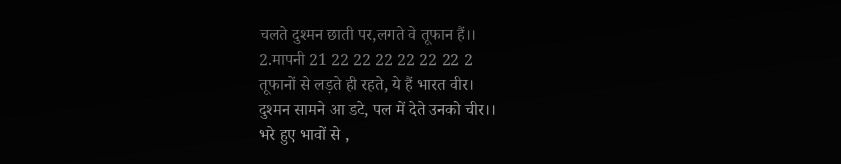चलते दुश्मन छाती पर,लगते वे तूफान हैं।।
2.मापनी 21 22 22 22 22 22 22 2
तूफानों से लड़ते ही रहते, ये हैं भारत वीर।
दुश्मन सामने आ डटे, पल में देते उनको चीर।।
भरे हुए भावों से ,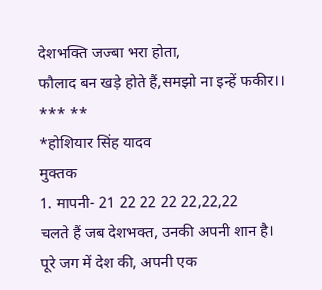देशभक्ति जज्बा भरा होता,
फौलाद बन खड़े होते हैं,समझो ना इन्हें फकीर।।
*** **
*होशियार सिंह यादव
मुक्तक
1. मापनी- 21 22 22 22 22,22,22
चलते हैं जब देशभक्त, उनकी अपनी शान है।
पूरे जग में देश की, अपनी एक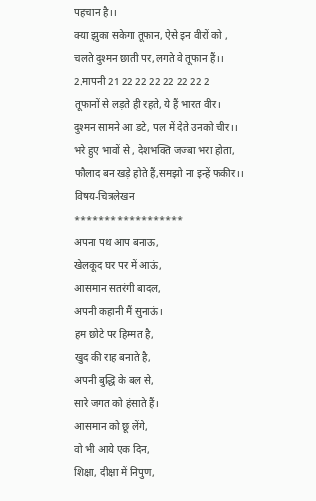पहचान है।।
क्या झुका सकेगा तूफान, ऐसे इन वीरों को ,
चलते दुश्मन छाती पर,लगते वे तूफान हैं।।
2.मापनी 21 22 22 22 22 22 22 2
तूफानों से लड़ते ही रहते, ये हैं भारत वीर।
दुश्मन सामने आ डटे, पल में देते उनको चीर।।
भरे हुए भावों से , देशभक्ति जज्बा भरा होता,
फौलाद बन खड़े होते हैं,समझो ना इन्हें फकीर।।
विषय-चित्रलेखन
******************
अपना पथ आप बनाऊ,
खेलकूद घर पर में आऊं,
आसमान सतरंगी बादल,
अपनी कहानी मैं सुनाऊं।
हम छोटे पर हिम्मत है,
खुद की राह बनाते है,
अपनी बुद्धि के बल से,
सारे जगत को हंसाते हैं।
आसमान को छू लेंगे,
वो भी आये एक दिन,
शिक्षा, दीक्षा में निपुण,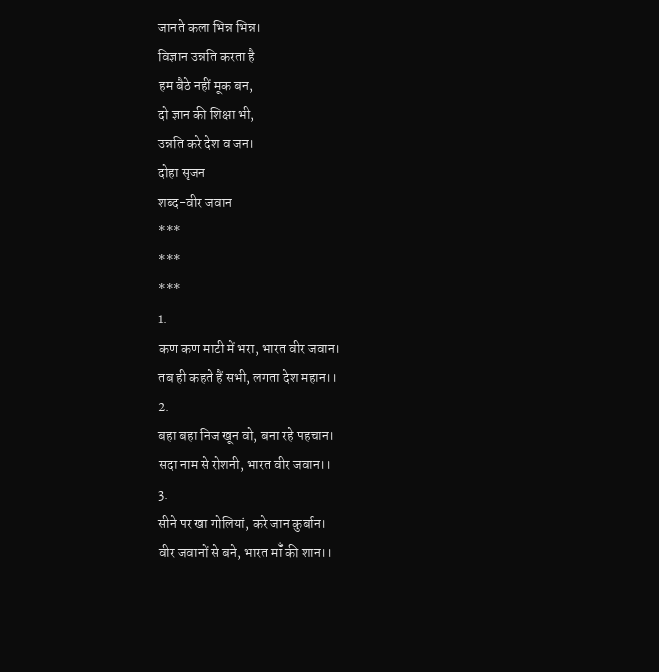जानते कला भिन्न भिन्न।
विज्ञान उन्नति करता है
हम बैठे नहीं मूक बन,
दो ज्ञान की शिक्षा भी,
उन्नति करे देश व जन।
दोहा सृजन
शब्द-वीर जवान
***
***
***
1.
कण कण माटी में भरा, भारत वीर जवान।
तब ही कहते हैं सभी, लगता देश महान।।
2.
बहा बहा निज खून वो, बना रहे पहचान।
सदा नाम से रोशनी, भारत वीर जवान।।
3.
सीने पर खा गोलियां, करे जान कुर्बान।
वीर जवानों से बने, भारत मॉँ की शान।।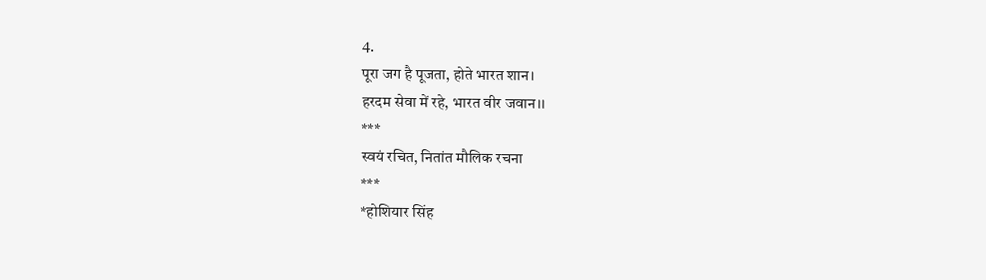4.
पूरा जग है पूजता, होते भारत शान।
हरदम सेवा में रहे, भारत वीर जवान।।
***
स्वयं रचित, नितांत मौलिक रचना
***
*होशियार सिंह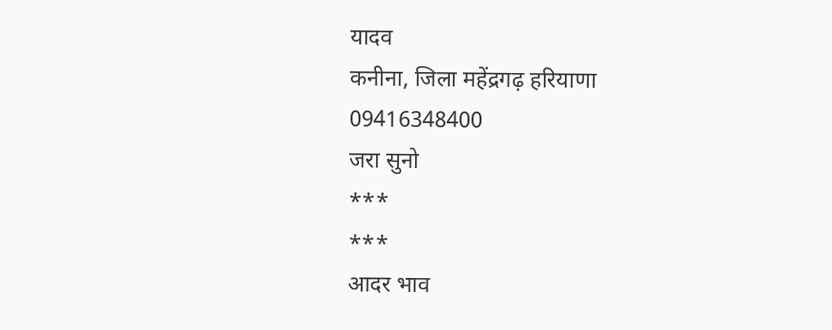यादव
कनीना, जिला महेंद्रगढ़ हरियाणा
09416348400
जरा सुनो
***
***
आदर भाव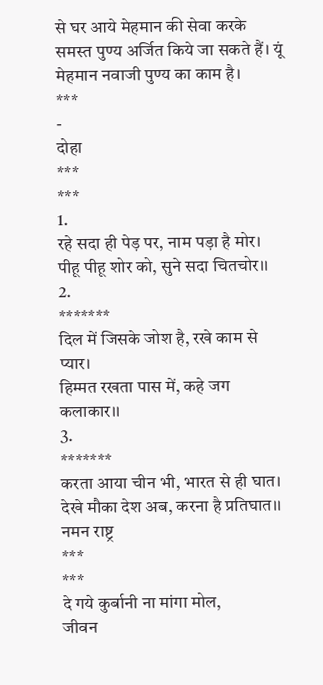से घर आये मेहमान की सेवा करके समस्त पुण्य अर्जित किये जा सकते हैं। यूं मेहमान नवाजी पुण्य का काम है।
***
-
दोहा
***
***
1.
रहे सदा ही पेड़ पर, नाम पड़ा है मोर।
पीहू पीहू शोर को, सुने सदा चितचोर।।
2.
*******
दिल में जिसके जोश है, रखे काम से प्यार।
हिम्मत रखता पास में, कहे जग कलाकार।।
3.
*******
करता आया चीन भी, भारत से ही घात।
देखे मौका देश अब, करना है प्रतिघात।।
नमन राष्ट्र
***
***
दे गये कुर्बानी ना मांगा मोल,
जीवन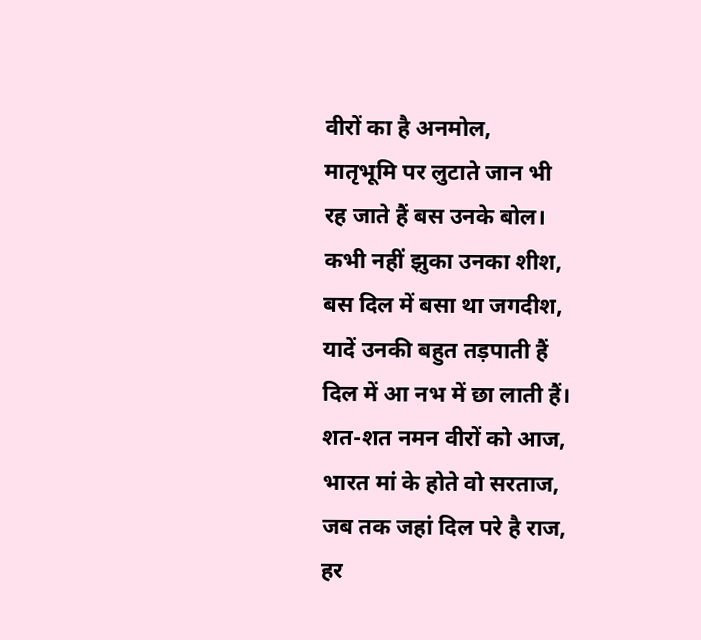वीरों का है अनमोल,
मातृभूमि पर लुटाते जान भी
रह जाते हैं बस उनके बोल।
कभी नहीं झुका उनका शीश,
बस दिल में बसा था जगदीश,
यादें उनकी बहुत तड़पाती हैं
दिल में आ नभ में छा लाती हैं।
शत-शत नमन वीरों को आज,
भारत मां के होते वो सरताज,
जब तक जहां दिल परे है राज,
हर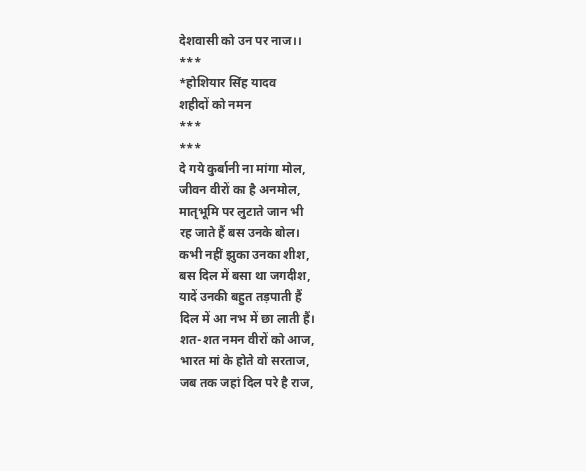देशवासी को उन पर नाज।।
***
*होशियार सिंह यादव
शहीदों को नमन
***
***
दे गये कुर्बानी ना मांगा मोल,
जीवन वीरों का है अनमोल,
मातृभूमि पर लुटाते जान भी
रह जाते हैं बस उनके बोल।
कभी नहीं झुका उनका शीश,
बस दिल में बसा था जगदीश,
यादें उनकी बहुत तड़पाती हैं
दिल में आ नभ में छा लाती हैं।
शत-शत नमन वीरों को आज,
भारत मां के होते वो सरताज,
जब तक जहां दिल परे है राज,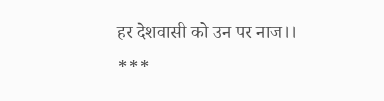हर देशवासी को उन पर नाज।।
***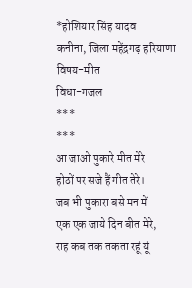*होशियार सिंह यादव
कनीना, जिला महेंद्रगढ़ हरियाणा
विषय-मीत
विधा-गजल
***
***
आ जाओ पुकारे मीत मेरे
होठों पर सजे हैं गीत तेरे।
जब भी पुकारा बसे मन में
एक एक जाये दिन बीत मेरे,
राह कब तक तकता रहूं यूं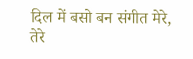दिल में बसो बन संगीत मेरे,
तेरे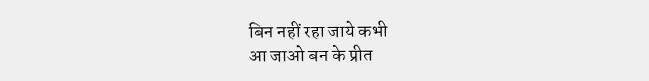बिन नहीं रहा जाये कभी
आ जाओ बन के प्रीत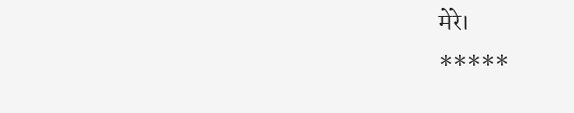मेरे।
*****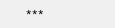***